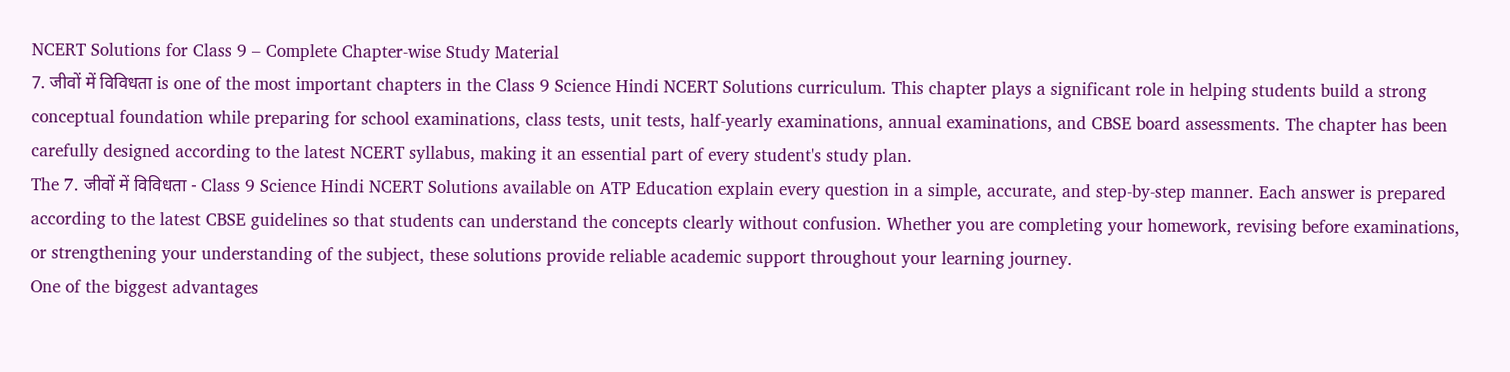NCERT Solutions for Class 9 – Complete Chapter-wise Study Material
7. जीवों में विविधता is one of the most important chapters in the Class 9 Science Hindi NCERT Solutions curriculum. This chapter plays a significant role in helping students build a strong conceptual foundation while preparing for school examinations, class tests, unit tests, half-yearly examinations, annual examinations, and CBSE board assessments. The chapter has been carefully designed according to the latest NCERT syllabus, making it an essential part of every student's study plan.
The 7. जीवों में विविधता - Class 9 Science Hindi NCERT Solutions available on ATP Education explain every question in a simple, accurate, and step-by-step manner. Each answer is prepared according to the latest CBSE guidelines so that students can understand the concepts clearly without confusion. Whether you are completing your homework, revising before examinations, or strengthening your understanding of the subject, these solutions provide reliable academic support throughout your learning journey.
One of the biggest advantages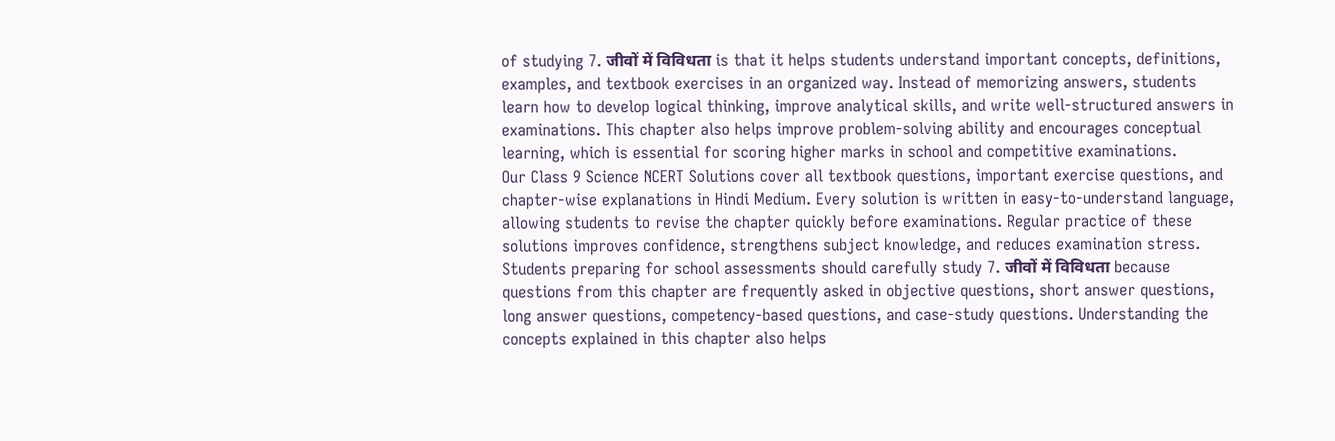of studying 7. जीवों में विविधता is that it helps students understand important concepts, definitions, examples, and textbook exercises in an organized way. Instead of memorizing answers, students learn how to develop logical thinking, improve analytical skills, and write well-structured answers in examinations. This chapter also helps improve problem-solving ability and encourages conceptual learning, which is essential for scoring higher marks in school and competitive examinations.
Our Class 9 Science NCERT Solutions cover all textbook questions, important exercise questions, and chapter-wise explanations in Hindi Medium. Every solution is written in easy-to-understand language, allowing students to revise the chapter quickly before examinations. Regular practice of these solutions improves confidence, strengthens subject knowledge, and reduces examination stress.
Students preparing for school assessments should carefully study 7. जीवों में विविधता because questions from this chapter are frequently asked in objective questions, short answer questions, long answer questions, competency-based questions, and case-study questions. Understanding the concepts explained in this chapter also helps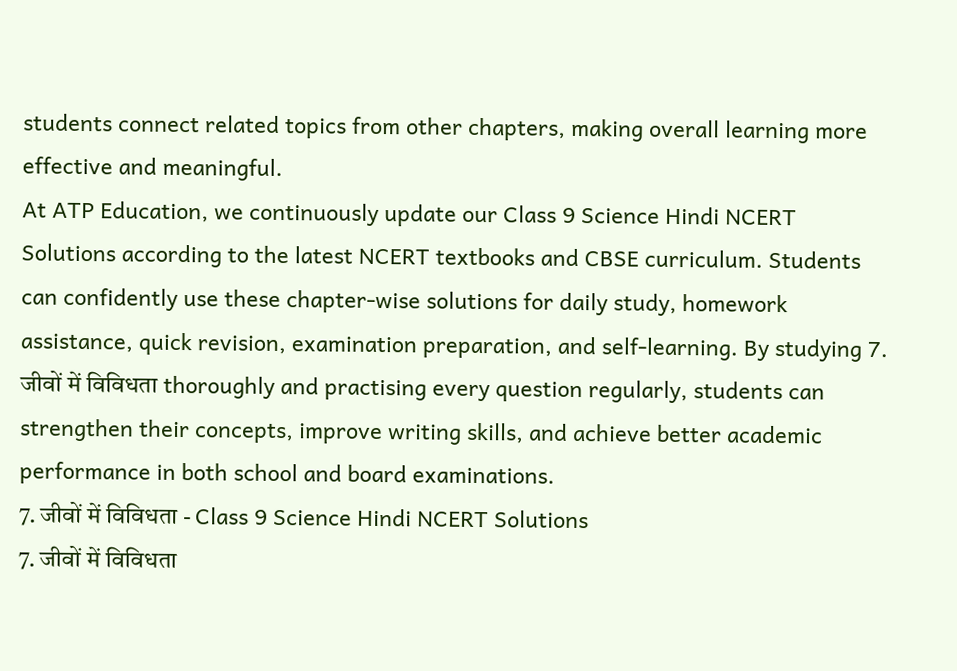students connect related topics from other chapters, making overall learning more effective and meaningful.
At ATP Education, we continuously update our Class 9 Science Hindi NCERT Solutions according to the latest NCERT textbooks and CBSE curriculum. Students can confidently use these chapter-wise solutions for daily study, homework assistance, quick revision, examination preparation, and self-learning. By studying 7. जीवों में विविधता thoroughly and practising every question regularly, students can strengthen their concepts, improve writing skills, and achieve better academic performance in both school and board examinations.
7. जीवों में विविधता - Class 9 Science Hindi NCERT Solutions
7. जीवों में विविधता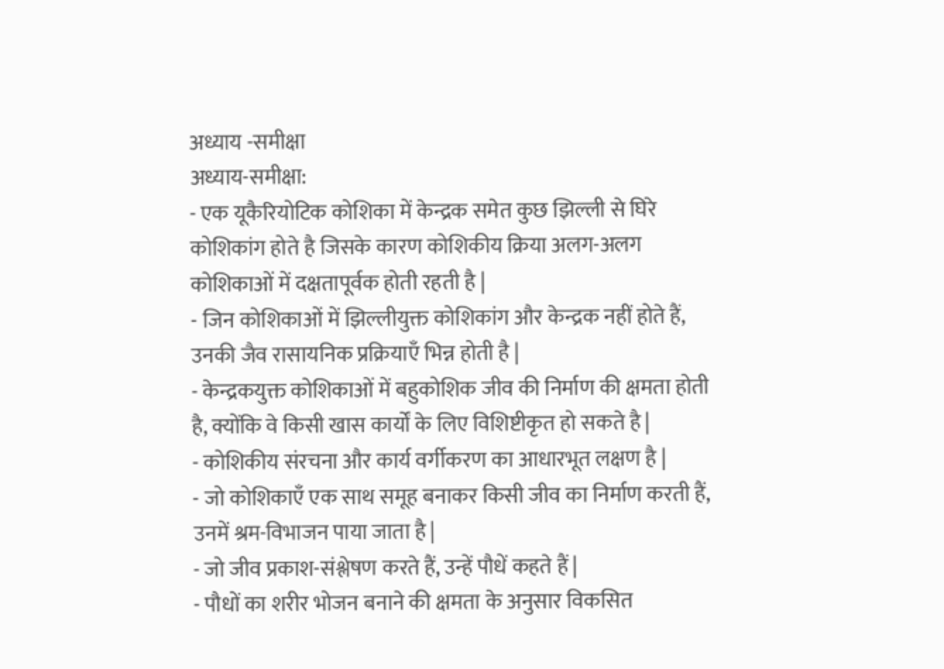अध्याय -समीक्षा
अध्याय-समीक्षा:
- एक यूकैरियोटिक कोशिका में केन्द्रक समेत कुछ झिल्ली से घिरे कोशिकांग होते है जिसके कारण कोशिकीय क्रिया अलग-अलग कोशिकाओं में दक्षतापूर्वक होती रहती है |
- जिन कोशिकाओं में झिल्लीयुक्त कोशिकांग और केन्द्रक नहीं होते हैं, उनकी जैव रासायनिक प्रक्रियाएँ भिन्न होती है |
- केन्द्रकयुक्त कोशिकाओं में बहुकोशिक जीव की निर्माण की क्षमता होती है, क्योंकि वे किसी खास कार्यों के लिए विशिष्टीकृत हो सकते है |
- कोशिकीय संरचना और कार्य वर्गीकरण का आधारभूत लक्षण है |
- जो कोशिकाएँ एक साथ समूह बनाकर किसी जीव का निर्माण करती हैं, उनमें श्रम-विभाजन पाया जाता है |
- जो जीव प्रकाश-संश्लेषण करते हैं, उन्हें पौधें कहते हैं |
- पौधों का शरीर भोजन बनाने की क्षमता के अनुसार विकसित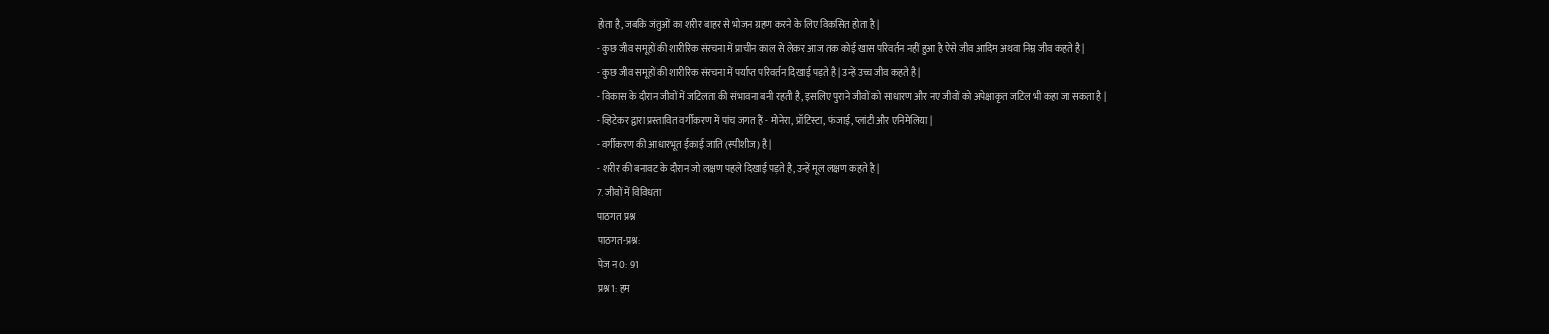होता है, जबकि जंतुओं का शरीर बाहर से भोजन ग्रहण करने के लिए विकसित होता है |
- कुछ जीव समूहों की शारीरिक संरचना में प्राचीन काल से लेकर आज तक कोई खास परिवर्तन नहीं हुआ है ऐसे जीव आदिम अथवा निम्न जीव कहते है |
- कुछ जीव समूहों की शारीरिक संरचना में पर्याप्त परिवर्तन दिखाई पड़ते है | उन्हें उच्च जीव कहते है |
- विकास के दौरान जीवों में जटिलता की संभावना बनी रहती है, इसलिए पुराने जीवों को साधारण और नए जीवों को अपेक्षाकृत जटिल भी कहा जा सकता है |
- व्हिटेकर द्वारा प्रस्तावित वर्गीकरण में पांच जगत हैं - मोनेरा, प्रॉटिस्टा, फंजाई, प्लांटी और एनिमेलिया |
- वर्गीकरण की आधारभूत ईकाई जाति (स्पीशीज) है |
- शरीर की बनावट के दौरान जो लक्षण पहले दिखाई पड़ते है, उन्हें मूल लक्षण कहते है |
7. जीवों में विविधता
पाठगत प्रश्न
पाठगत-प्रश्न:
पेज न0: 91
प्रश्न1: हम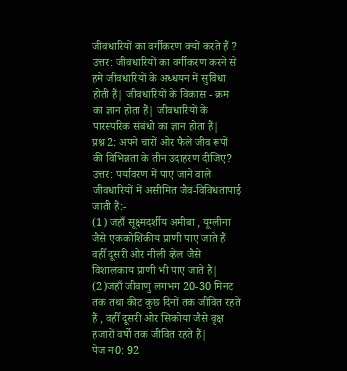जीवधारियों का वर्गीकरण क्यों करते हैं ?
उत्तर: जीवधारियों का वर्गीकरण करने से हमे जीवधारियों के अध्धयन में सुविधा होती हैं| जीवधारियों के विकास - क्रम का ज्ञान होता हैं| जीवधारियों के पारस्परिक संबंधो का ज्ञान होता हैं|
प्रश्न2: अपने चारों ओर फैले जीव रूपों की विभिन्नता के तीन उदाहरण दीजिए?
उत्तर: पर्यावरण में पाए जाने वाले जीवधारियों में असीमित जैव-विविधतापाई जाती हैं:-
(1) जहाँ सूक्ष्मदर्शीय अमीबा , यूग्लीना जैसे एककोशिकीय प्राणी पाए जाते हैं वहीँ दूसरी ओर नीली व्हेल जैसे विशालकाय प्राणी भी पाए जाते है|
(2)जहाँ जीवाणु लगभग 20-30 मिनट तक तथा कीट कुछ दिनों तक जीवित रहते हैं , वहीँ दूसरी ओर सिकोया जैसे वृक्ष हजारों वर्षो तक जीवित रहते हैं|
पेज न0: 92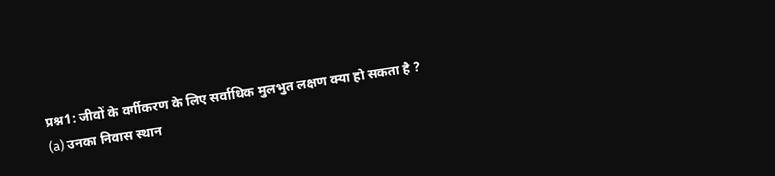प्रश्न1: जीवों के वर्गीकरण के लिए सर्वाधिक मुलभुत लक्षण क्या हो सकता है ?
(a) उनका निवास स्थान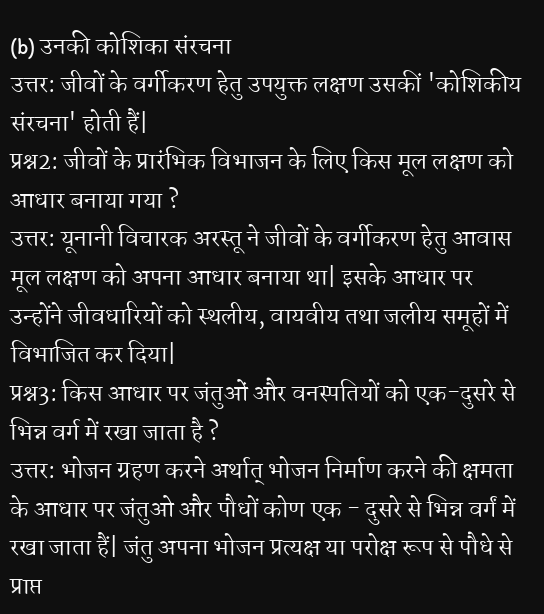(b) उनकी कोशिका संरचना
उत्तर: जीवों के वर्गीकरण हेतु उपयुक्त लक्षण उसकीं 'कोशिकीय संरचना' होती हैं|
प्रश्न2: जीवों के प्रारंभिक विभाजन के लिए किस मूल लक्षण को आधार बनाया गया ?
उत्तर: यूनानी विचारक अरस्तू ने जीवों के वर्गीकरण हेतु आवास मूल लक्षण को अपना आधार बनाया था| इसके आधार पर उन्होंने जीवधारियों को स्थलीय, वायवीय तथा जलीय समूहों में विभाजित कर दिया|
प्रश्न3: किस आधार पर जंतुओं और वनस्पतियों को एक-दुसरे से भिन्न वर्ग में रखा जाता है ?
उत्तर: भोजन ग्रहण करने अर्थात् भोजन निर्माण करने की क्षमता के आधार पर जंतुओ और पौधों कोण एक - दुसरे से भिन्न वर्गं में रखा जाता हैं| जंतु अपना भोजन प्रत्यक्ष या परोक्ष रूप से पौधे से प्राप्त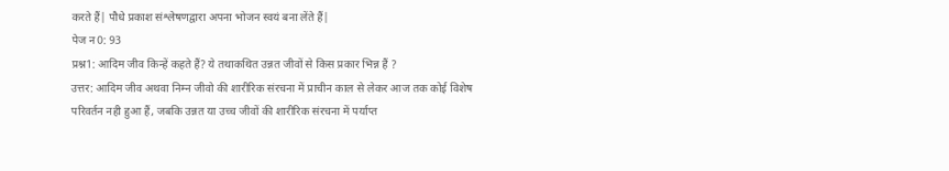करते हैं| पौधे प्रकाश संश्लेषणद्वारा अपना भोजन स्वयं बना लेंते हैं|
पेज न0: 93
प्रश्न1: आदिम जीव किन्हें कहते हैं? ये तथाकथित उन्नत जीवों से किस प्रकार भिन्न हैं ?
उत्तर: आदिम जीव अथवा निम्न जीवो की शारीरिक संरचना में प्राचीन काल से लेकर आज तक कोई विशेष परिवर्तन नही हुआ हैं, जबकि उन्नत या उच्च जीवों की शारीरिक संरचना में पर्याप्त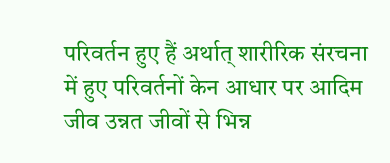परिवर्तन हुए हैं अर्थात् शारीरिक संरचना में हुए परिवर्तनों केन आधार पर आदिम जीव उन्नत जीवों से भिन्न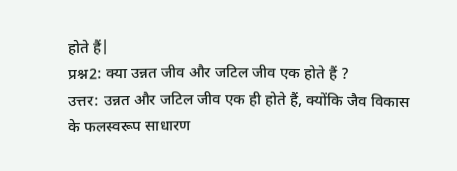होते हैं|
प्रश्न2: क्या उन्नत जीव और जटिल जीव एक होते हैं ?
उत्तर: उन्नत और जटिल जीव एक ही होते हैं, क्योंकि जैव विकास के फलस्वरूप साधारण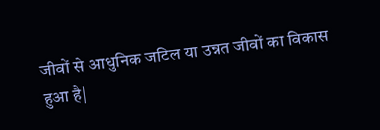जीवों से आधुनिक जटिल या उन्नत जीवों का विकास हुआ है|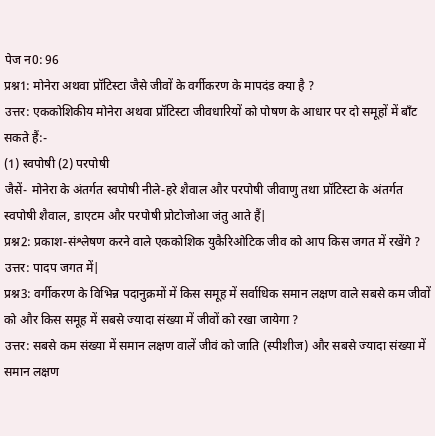पेज न0: 96
प्रश्न1: मोनेरा अथवा प्रॉटिस्टा जैसे जीवों के वर्गीकरण के मापदंड क्या है ?
उत्तर: एककोशिकीय मोनेरा अथवा प्रॉटिस्टा जीवधारियों को पोषण के आधार पर दो समूहों में बाँट सकते हैं:-
(1) स्वपोषी (2) परपोषी
जैसें- मोनेरा के अंतर्गत स्वपोषी नीले-हरे शैवाल और परपोषी जीवाणु तथा प्रॉटिस्टा के अंतर्गत स्वपोषी शैवाल, डाएटम और परपोषी प्रोटोजोआ जंतु आते हैं|
प्रश्न2: प्रकाश-संश्लेषण करने वाले एककोशिक युकैरिओटिक जीव को आप किस जगत में रखेंगे ?
उत्तर: पादप जगत में|
प्रश्न3: वर्गीकरण के विभिन्न पदानुक्रमों में किस समूह में सर्वाधिक समान लक्षण वाले सबसे कम जीवों को और किस समूह में सबसे ज्यादा संख्या में जीवों को रखा जायेगा ?
उत्तर: सबसे कम संख्या में समान लक्षण वालें जीवं को जाति (स्पीशीज) और सबसे ज्यादा संख्या में समान लक्षण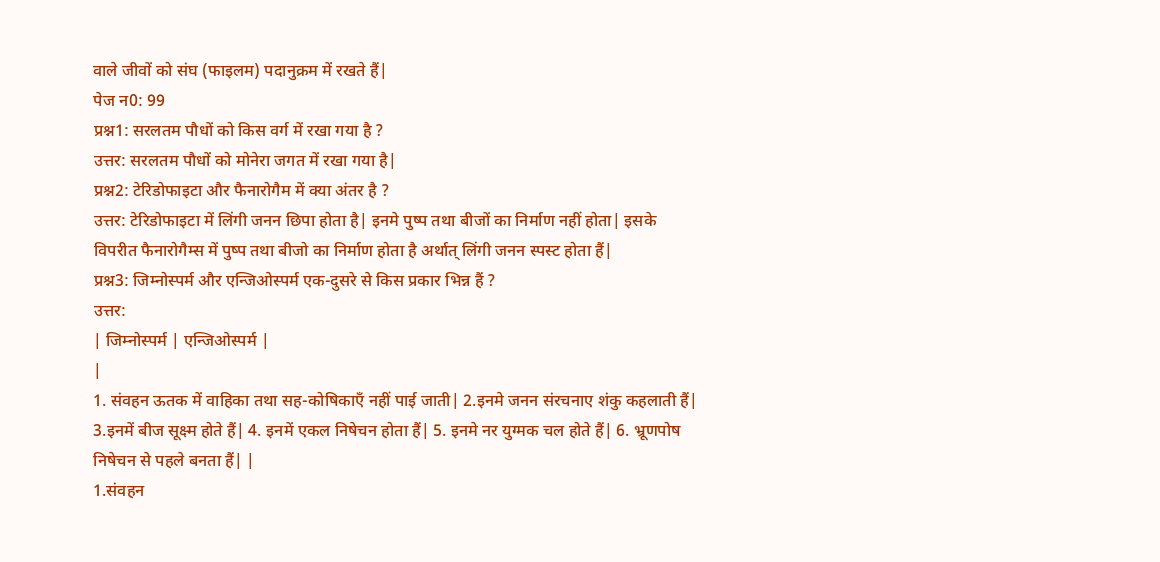वाले जीवों को संघ (फाइलम) पदानुक्रम में रखते हैं|
पेज न0: 99
प्रश्न1: सरलतम पौधों को किस वर्ग में रखा गया है ?
उत्तर: सरलतम पौधों को मोनेरा जगत में रखा गया है|
प्रश्न2: टेरिडोफाइटा और फैनारोगैम में क्या अंतर है ?
उत्तर: टेरिडोफाइटा में लिंगी जनन छिपा होता है| इनमे पुष्प तथा बीजों का निर्माण नहीं होता| इसके विपरीत फैनारोगैम्स में पुष्प तथा बीजो का निर्माण होता है अर्थात् लिंगी जनन स्पस्ट होता हैं|
प्रश्न3: जिम्नोस्पर्म और एन्जिओस्पर्म एक-दुसरे से किस प्रकार भिन्न हैं ?
उत्तर:
| जिम्नोस्पर्म | एन्जिओस्पर्म |
|
1. संवहन ऊतक में वाहिका तथा सह-कोषिकाएँ नहीं पाई जाती| 2.इनमे जनन संरचनाए शंकु कहलाती हैं| 3.इनमें बीज सूक्ष्म होते हैं| 4. इनमें एकल निषेचन होता हैं| 5. इनमे नर युग्मक चल होते हैं| 6. भ्रूणपोष निषेचन से पहले बनता हैं| |
1.संवहन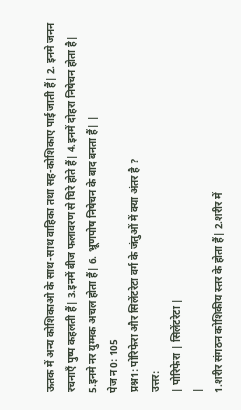ऊतक में अन्य कोशिकाओ के साथ-साथ वाहिका तथा सह-कोशिकाए पाई जाती हैं| 2. इनमे जनन रचनाएँ पुष्प कहलती हैं| 3.इनमें बीज फलावरण से घिरे होते हैं| 4.इनमें दोहरा निषेचन होता है| 5.इनमे नर युग्मक अचल होता हैं| 6. भ्रूणपोष निषेचन के बाद बनता हैं| |
पेज न0: 105
प्रश्न1: पोरिफेरा और सिलेंटरेटा वर्ग के जंतुओं में क्या अंतर है ?
उत्तर:
| पोरिफेरा | सिलेंटरेटा |
|
1.शरीर संगठन कोशिकीय स्तर के होता हैं| 2.शरीर में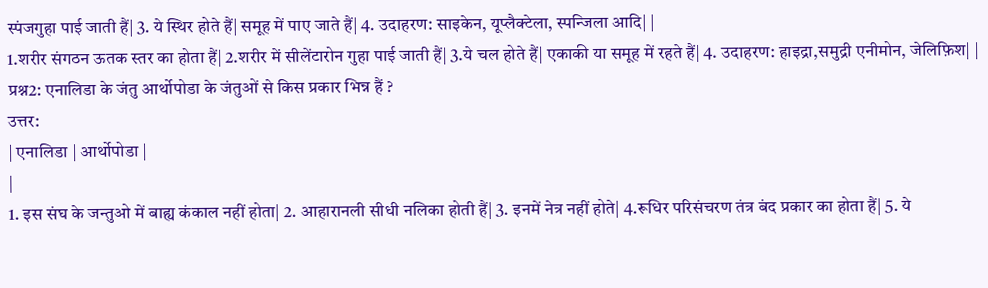स्पंजगुहा पाई जाती हैं| 3. ये स्थिर होते हैं| समूह में पाए जाते हैं| 4. उदाहरण: साइकेन, यूप्लैक्टेला, स्पन्जिला आदि| |
1.शरीर संगठन ऊतक स्तर का होता हैं| 2.शरीर में सीलेंटारोन गुहा पाई जाती हैं| 3.ये चल होते हैं| एकाकी या समूह में रहते हैं| 4. उदाहरण: हाइद्रा,समुद्री एनीमोन, जेलिफ़िश| |
प्रश्न2: एनालिडा के जंतु आर्थोपोडा के जंतुओं से किस प्रकार भिन्न हैं ?
उत्तर:
| एनालिडा | आर्थोपोडा |
|
1. इस संघ के जन्तुओ में बाह्य कंकाल नहीं होता| 2. आहारानली सीधी नलिका होती हैं| 3. इनमें नेत्र नहीं होते| 4.रूधिर परिसंचरण तंत्र बंद प्रकार का होता हैं| 5. ये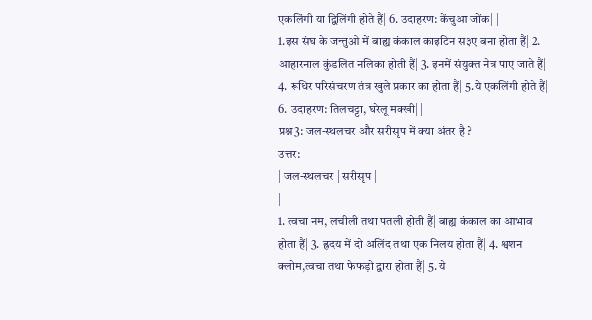एकलिंगी या द्विलिंगी होते हैं| 6. उदाहरण: केंचुआ जोंक| |
1.इस संघ के जन्तुओ में बाह्य कंकाल काइटिन स३ए बना होता हैं| 2. आहारनाल कुंडलित नलिका होती हैं| 3. इनमें संयुक्त नेत्र पाए जाते हैं| 4. रूधिर परिसंचरण तंत्र खुले प्रकार का होता हैं| 5.ये एकलिंगी होते हैं| 6. उदाहरण: तिलचट्टा, घरेलू मक्खी| |
प्रश्न3: जल-स्थलचर और सरीसृप में क्या अंतर है ?
उत्तर:
| जल-स्थलचर | सरीसृप |
|
1. त्वचा नम, लचीली तथा पतली होती हैं| बाह्य कंकाल का आभाव होता हैं| 3. ह्रदय में दो अलिंद तथा एक निलय होता हैं| 4. श्वशन क्लोम,त्वचा तथा फेफड़ो द्वारा होता हैं| 5. ये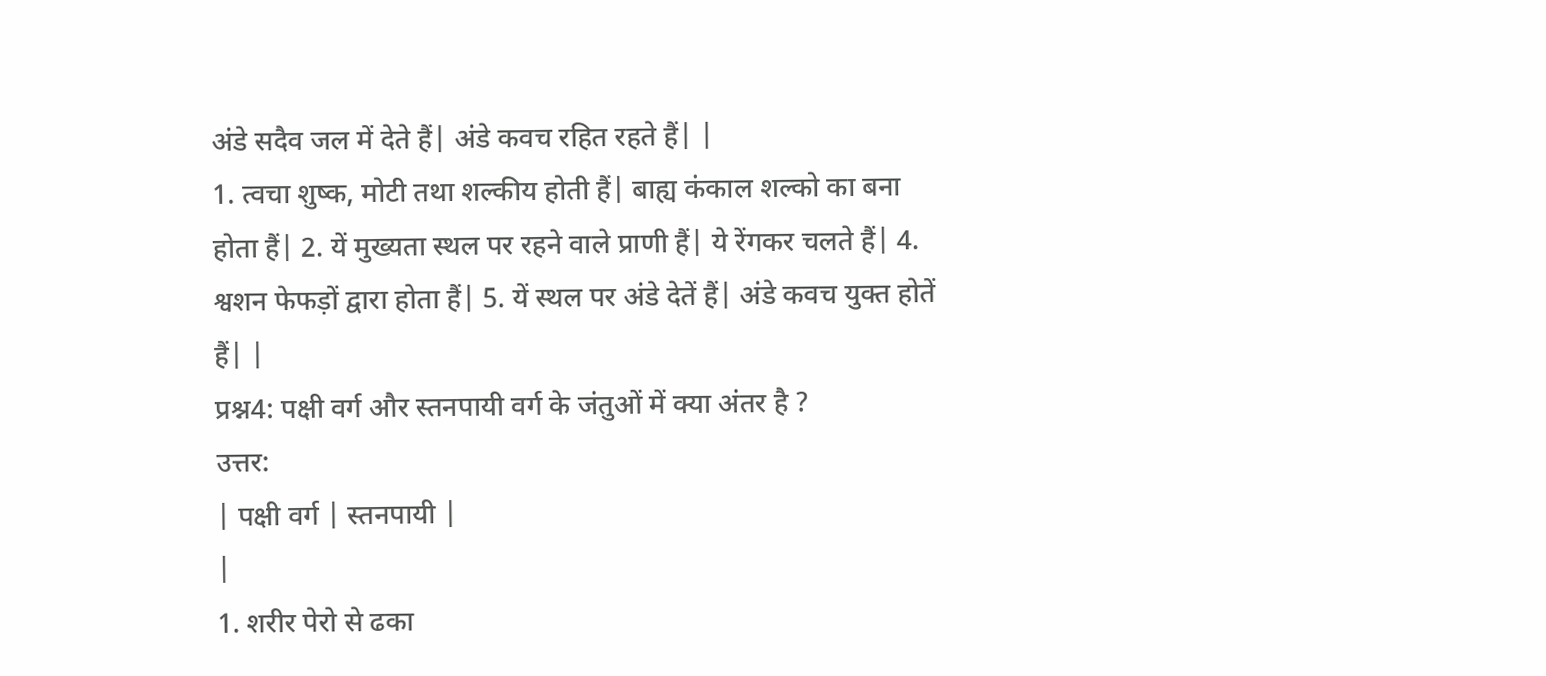अंडे सदैव जल में देते हैं| अंडे कवच रहित रहते हैं| |
1. त्वचा शुष्क, मोटी तथा शल्कीय होती हैं| बाह्य कंकाल शल्को का बना होता हैं| 2. यें मुख्यता स्थल पर रहने वाले प्राणी हैं| ये रेंगकर चलते हैं| 4. श्वशन फेफड़ों द्वारा होता हैं| 5. यें स्थल पर अंडे देतें हैं| अंडे कवच युक्त होतें हैं| |
प्रश्न4: पक्षी वर्ग और स्तनपायी वर्ग के जंतुओं में क्या अंतर है ?
उत्तर:
| पक्षी वर्ग | स्तनपायी |
|
1. शरीर पेरो से ढका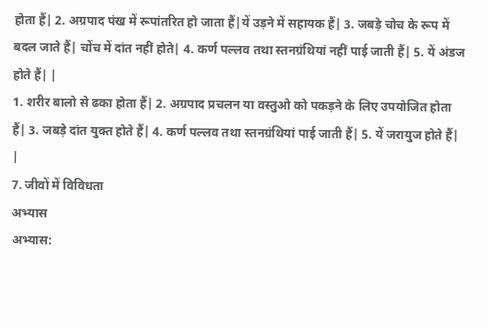होता हैं| 2. अग्रपाद पंख में रूपांतरित हो जाता हैं|यें उड़ने में सहायक हैं| 3. जबड़े चोच के रूप में बदल जाते हैं| चोंच में दांत नहीं होते| 4. कर्ण पल्लव तथा स्तनग्रंथियां नहीं पाई जाती हैं| 5. यें अंडज होते हैं| |
1. शरीर बालो से ढका होता हैं| 2. अग्रपाद प्रचलन या वस्तुओ को पकड़ने के लिए उपयोजित होता हैं| 3. जबड़े दांत युक्त होते हैं| 4. कर्ण पल्लव तथा स्तनग्रंथियां पाई जाती हैं| 5. यें जरायुज होते हैं| |
7. जीवों में विविधता
अभ्यास
अभ्यास: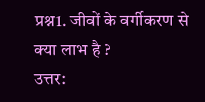प्रश्न1. जीवों के वर्गीकरण से क्या लाभ है ?
उत्तर: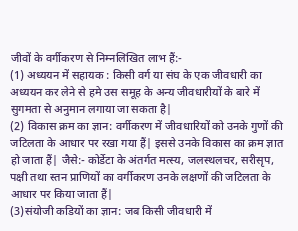जीवों के वर्गीकरण से निम्नलिखित लाभ हैं:-
(1) अध्ययन में सहायक : किसी वर्ग या संघ के एक जीवधारी का अध्ययन कर लेने से हमे उस समूह के अन्य जीवधारीयों के बारे में सुगमता से अनुमान लगाया जा सकता है|
(2) विकास क्रम का ज्ञान: वर्गीकरण में जीवधारियों को उनके गुणों की जटिलता के आधार पर रखा गया हैं| इससे उनके विकास का क्रम ज्ञात हो जाता हैं| जैसे:- कोर्डेटा के अंतर्गत मत्स्य, जलस्थलचर, सरीसृप, पक्षी तथा स्तन प्राणियों का वर्गीकरण उनके लक्षणों की जटिलता के आधार पर किया जाता हैं|
(3)संयोजी कडियों का ज्ञान: जब किसी जीवधारी में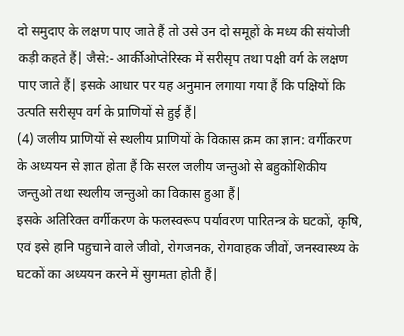दो समुदाए के लक्षण पाए जाते हैं तो उसे उन दो समूहों के मध्य की संयोजी कड़ी कहते हैं| जैसे:- आर्कीओप्तेरिस्क में सरीसृप तथा पक्षी वर्ग के लक्षण पाए जाते हैं| इसके आधार पर यह अनुमान लगाया गया हैं कि पक्षियों कि उत्पति सरीसृप वर्ग के प्राणियों से हुई हैं|
(4) जलीय प्राणियों से स्थलीय प्राणियों के विकास क्रम का ज्ञान: वर्गीकरण के अध्ययन से ज्ञात होता हैं कि सरल जलीय जन्तुओ से बहुकोशिकीय जन्तुओ तथा स्थलीय जन्तुओ का विकास हुआ हैं|
इसके अतिरिक्त वर्गीकरण के फलस्वरूप पर्यावरण पारितन्त्र के घटकों, कृषि, एवं इसे हानि पहुचाने वाले जीवो, रोगजनक, रोगवाहक जीवों, जनस्वास्थ्य के घटकों का अध्ययन करने में सुगमता होती हैं|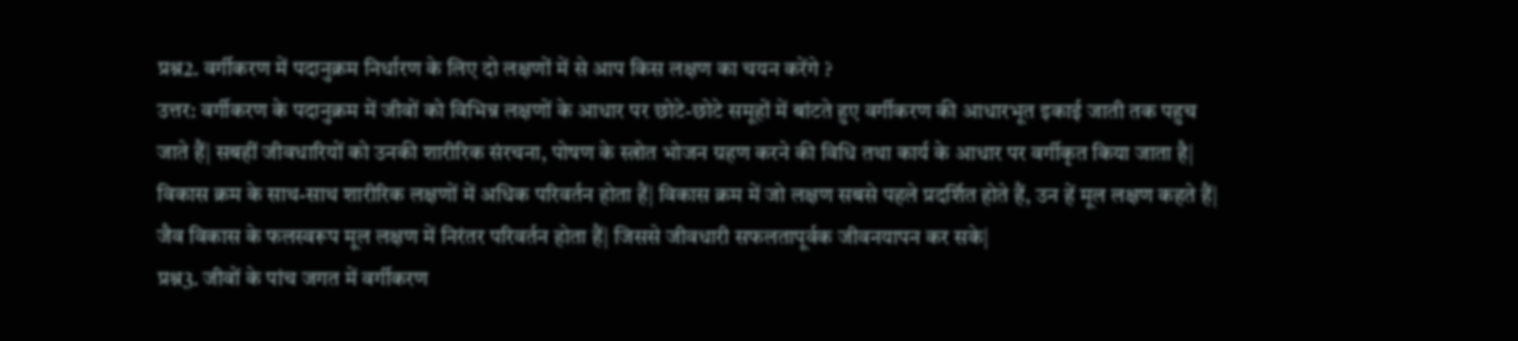प्रश्न2. वर्गीकरण में पदानुक्रम निर्धारण के लिए दो लक्षणों में से आप किस लक्षण का चयन करेंगे ?
उत्तर: वर्गीकरण के पदानुक्रम में जीवों को विभिन्न लक्षणों के आधार पर छोटे-छोटे समूहों में बांटते हुए वर्गीकरण की आधारभूत इकाई जाती तक पहुच जाते हैं| सबहीं जीवधारियों को उनकी शारीरिक संरचना, पोषण के स्त्रोत भोजन ग्रहण करने की विधि तथा कार्य के आधार पर वर्गीकृत किया जाता है| विकास क्रम के साथ-साथ शारीरिक लक्षणों में अधिक परिवर्तन होता हैं| विकास क्रम में जो लक्षण सबसे पहले प्रदर्शित होते हैं, उन हें मूल लक्षण कहते हैं| जैव विकास के फलस्वरूप मूल लक्षण में निरंतर परिवर्तन होता हैं| जिससे जीवधारी सफलतापूर्वक जीवनयापन कर सके|
प्रश्न3. जीवों के पांच जगत में वर्गीकरण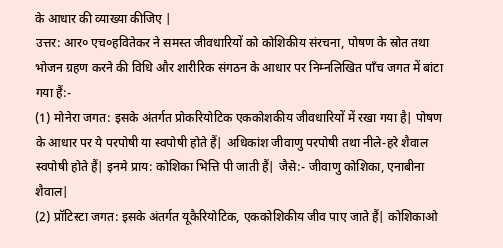के आधार की व्याख्या कीजिए |
उत्तर: आर० एच०हवितेकर ने समस्त जीवधारियों को कोशिकीय संरचना, पोषण के स्रोत तथा भोजन ग्रहण करने की विधि और शारीरिक संगठन के आधार पर निम्नलिखित पाँच जगत में बांटा गया हैं:-
(1) मोनेरा जगत: इसके अंतर्गत प्रोकरियोटिक एककोशकीय जीवधारियों में रखा गया है| पोषण के आधार पर ये परपोषी या स्वपोषी होते हैं| अधिकांश जीवाणु परपोषी तथा नीले-हरे शैवाल स्वपोषी होते हैं| इनमे प्राय: कोशिका भित्ति पी जाती हैं| जैसे:- जीवाणु कोशिका, एनाबीना शैवाल|
(2) प्रॉटिस्टा जगत: इसके अंतर्गत यूकैरियोटिक, एककोशिकीय जीव पाए जाते हैं| कोशिकाओ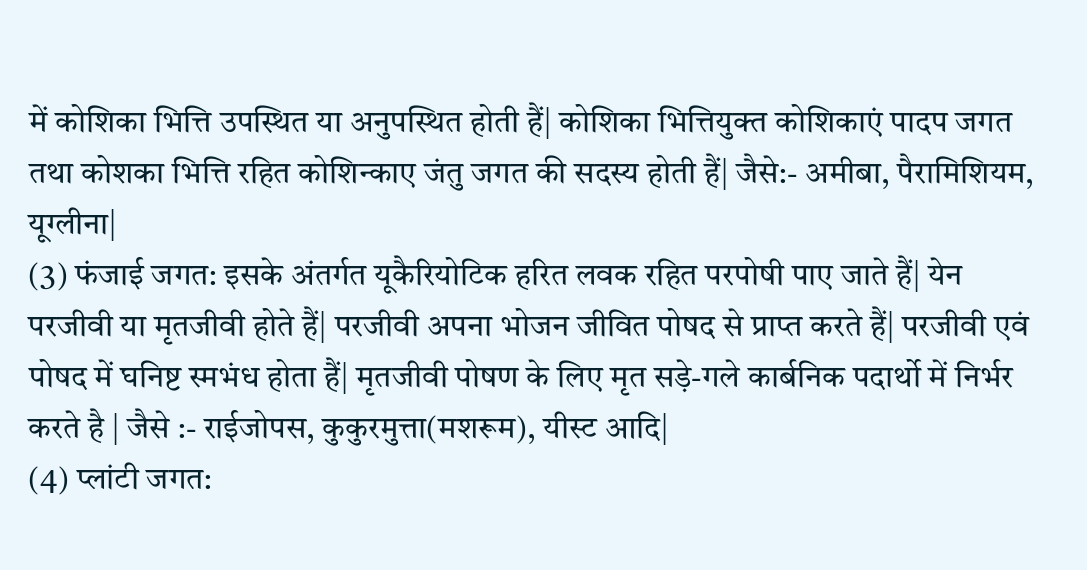में कोशिका भित्ति उपस्थित या अनुपस्थित होती हैं| कोशिका भित्तियुक्त कोशिकाएं पादप जगत तथा कोशका भित्ति रहित कोशिन्काए जंतु जगत की सदस्य होती हैं| जैसे:- अमीबा, पैरामिशियम, यूग्लीना|
(3) फंजाई जगत: इसके अंतर्गत यूकैरियोटिक हरित लवक रहित परपोषी पाए जाते हैं| येन परजीवी या मृतजीवी होते हैं| परजीवी अपना भोजन जीवित पोषद से प्राप्त करते हैं| परजीवी एवं पोषद में घनिष्ट स्मभंध होता हैं| मृतजीवी पोषण के लिए मृत सड़े-गले कार्बनिक पदार्थो में निर्भर करते है | जैसे :- राईजोपस, कुकुरमुत्ता(मशरूम), यीस्ट आदि|
(4) प्लांटी जगत: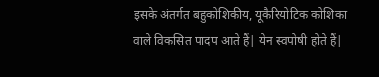इसके अंतर्गत बहुकोशिकीय, यूकैरियोटिक कोशिका वाले विकसित पादप आते हैं| येन स्वपोषी होते हैं|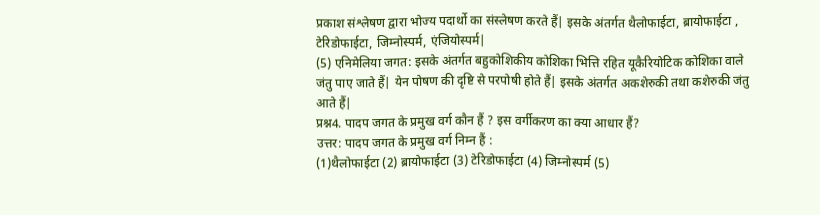प्रकाश संश्लेषण द्वारा भोज्य पदार्थो का संस्लेषण करते हैं| इसके अंतर्गत थैलोफाईटा, ब्रायोफाईटा , टेरिडोफाईटा, जिम्नोस्पर्म, एंजियोस्पर्म|
(5) एनिमेलिया जगत: इसके अंतर्गत बहुकोशिकीय कोशिका भित्ति रहित यूकैरियोटिक कोशिका वाले जंतु पाए जाते हैं| येन पोषण की दृष्टि से परपोषी होते हैं| इसके अंतर्गत अकशेरुकी तथा कशेरुकी जंतु आते हैं|
प्रश्न4. पादप जगत के प्रमुख वर्ग कौन हैं ? इस वर्गीकरण का क्या आधार हैं?
उत्तर: पादप जगत के प्रमुख वर्ग निम्न हैं :
(1)थैलोफाईटा (2) ब्रायोफाईटा (3) टेरिडोफाईटा (4) जिम्नोस्पर्म (5)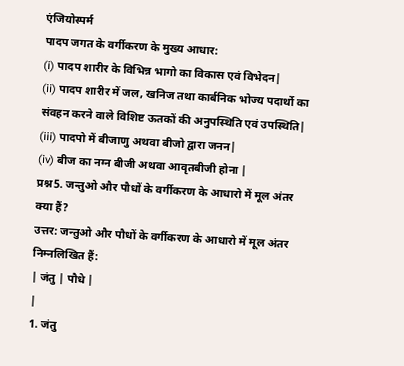एंजियोस्पर्म
पादप जगत के वर्गीकरण के मुख्य आधार:
(i) पादप शारीर के विभिन्न भागो का विकास एवं विभेदन|
(ii) पादप शारीर में जल, खनिज तथा कार्बनिक भोज्य पदार्थो का संवहन करने वाले विशिष्ट ऊतकों की अनुपस्थिति एवं उपस्थिति|
(iii) पादपो में बीजाणु अथवा बीजो द्वारा जनन|
(iv) बीज का नग्न बीजी अथवा आवृतबीजी होना |
प्रश्न5. जन्तुओ और पौधों के वर्गीकरण के आधारो में मूल अंतर क्या हैं?
उत्तर: जन्तुओ और पौधों के वर्गीकरण के आधारो में मूल अंतर निम्नलिखित हैं:
| जंतु | पौधे |
|
1. जंतु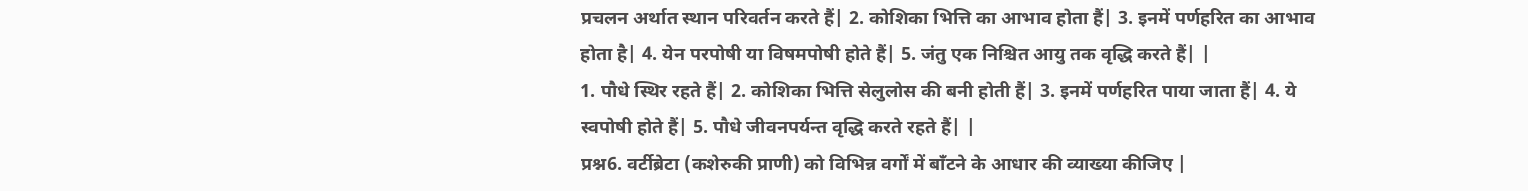प्रचलन अर्थात स्थान परिवर्तन करते हैं| 2. कोशिका भित्ति का आभाव होता हैं| 3. इनमें पर्णहरित का आभाव होता है| 4. येन परपोषी या विषमपोषी होते हैं| 5. जंतु एक निश्चित आयु तक वृद्धि करते हैं| |
1. पौधे स्थिर रहते हैं| 2. कोशिका भित्ति सेलुलोस की बनी होती हैं| 3. इनमें पर्णहरित पाया जाता हैं| 4. ये स्वपोषी होते हैं| 5. पौधे जीवनपर्यन्त वृद्धि करते रहते हैं| |
प्रश्न6. वर्टीब्रेटा (कशेरुकी प्राणी) को विभिन्न वर्गों में बाँटने के आधार की व्याख्या कीजिए |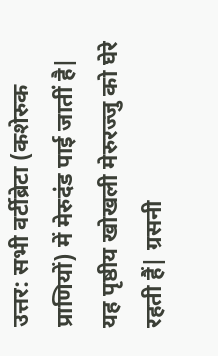उत्तर: सभी वर्टीब्रेटा (कशेरुक प्राणियों) में मेरुदंड पाई जातीं है| यह पृष्ठीय खोखली मेरुरज्जु को घेरे रहती हैं| ग्रसनी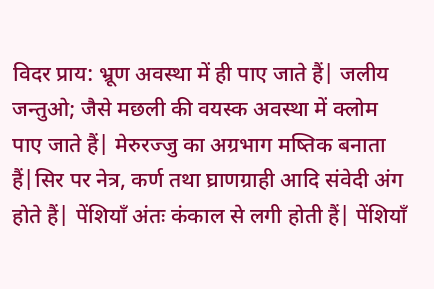विदर प्राय: भ्रूण अवस्था में ही पाए जाते हैं| जलीय जन्तुओ; जैसे मछली की वयस्क अवस्था में क्लोम पाए जाते हैं| मेरुरज्जु का अग्रभाग मष्तिक बनाता हैं|सिर पर नेत्र, कर्ण तथा घ्राणग्राही आदि संवेदी अंग होते हैं| पेंशियाँ अंतः कंकाल से लगी होती हैं| पेंशियाँ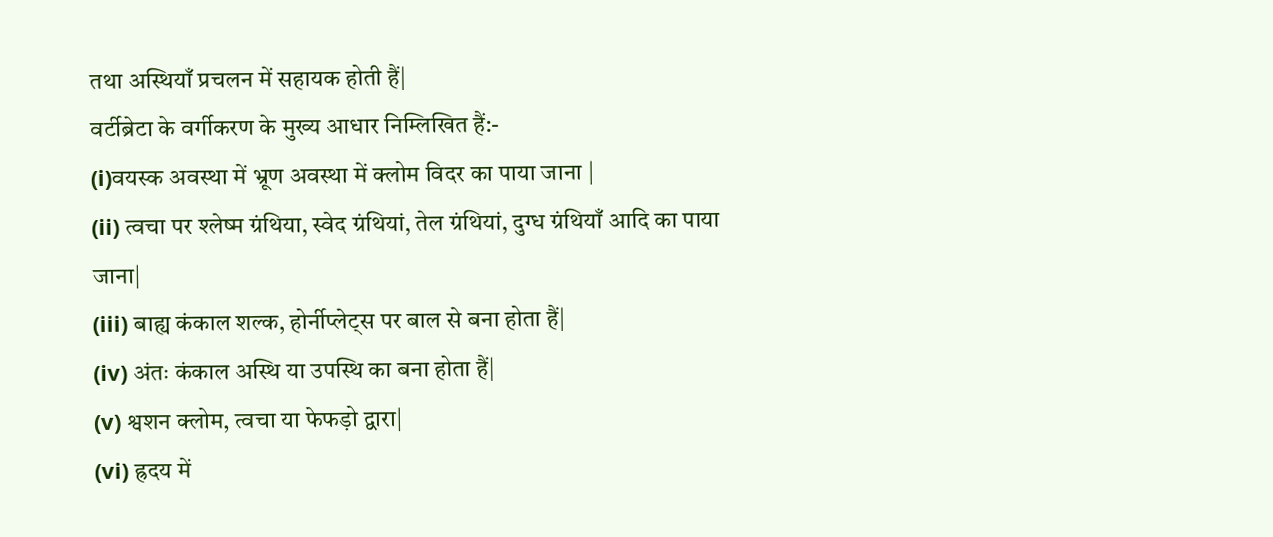तथा अस्थियाँ प्रचलन में सहायक होती हैं|
वर्टीब्रेटा के वर्गीकरण के मुख्य आधार निम्लिखित हैं:-
(i)वयस्क अवस्था में भ्रूण अवस्था में क्लोम विदर का पाया जाना |
(ii) त्वचा पर श्लेष्म ग्रंथिया, स्वेद ग्रंथियां, तेल ग्रंथियां, दुग्ध ग्रंथियाँ आदि का पाया जाना|
(iii) बाह्य कंकाल शल्क, होर्नीप्लेट्स पर बाल से बना होता हैं|
(iv) अंतः कंकाल अस्थि या उपस्थि का बना होता हैं|
(v) श्वशन क्लोम, त्वचा या फेफड़ो द्वारा|
(vi) ह्रदय में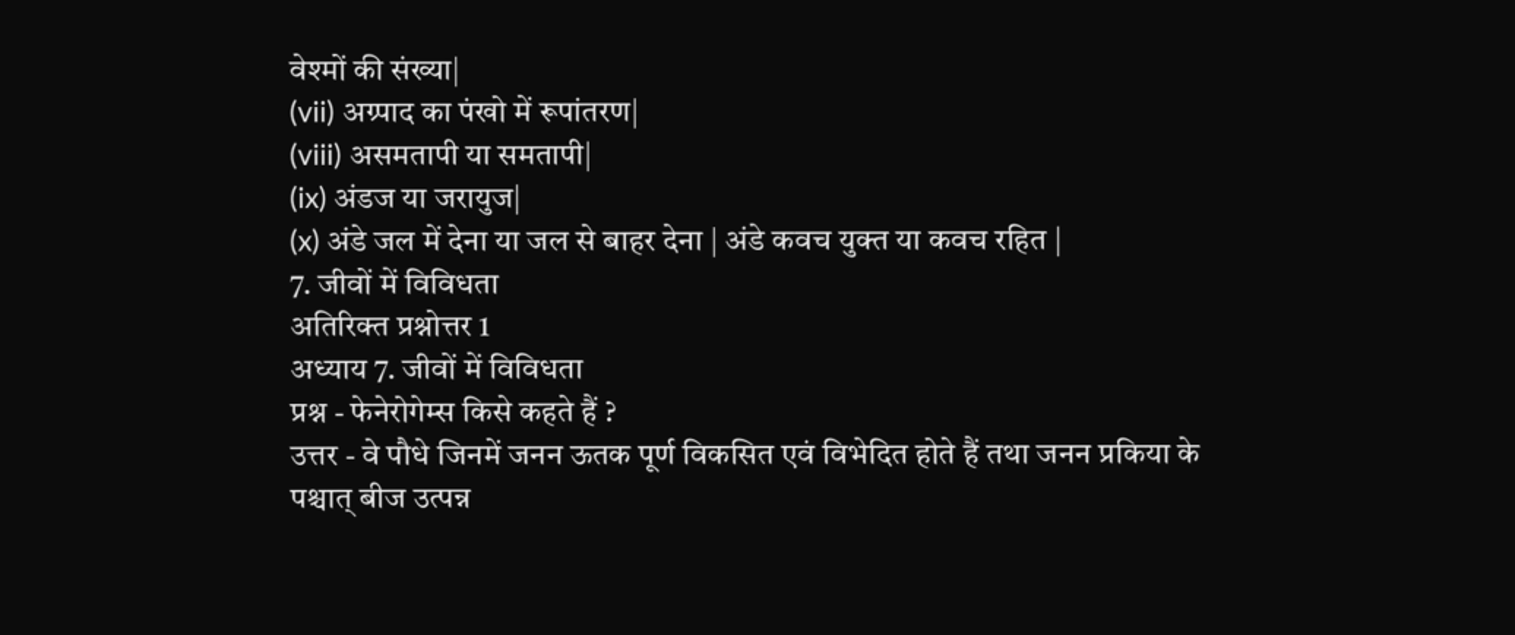वेश्मों की संख्या|
(vii) अग्र्पाद का पंखो में रूपांतरण|
(viii) असमतापी या समतापी|
(ix) अंडज या जरायुज|
(x) अंडे जल में देना या जल से बाहर देना | अंडे कवच युक्त या कवच रहित |
7. जीवों में विविधता
अतिरिक्त प्रश्नोत्तर 1
अध्याय 7. जीवों में विविधता
प्रश्न - फेनेरोगेम्स किसे कहते हैं ?
उत्तर - वे पौधे जिनमें जनन ऊतक पूर्ण विकसित एवं विभेदित होते हैं तथा जनन प्रकिया के
पश्चात् बीज उत्पन्न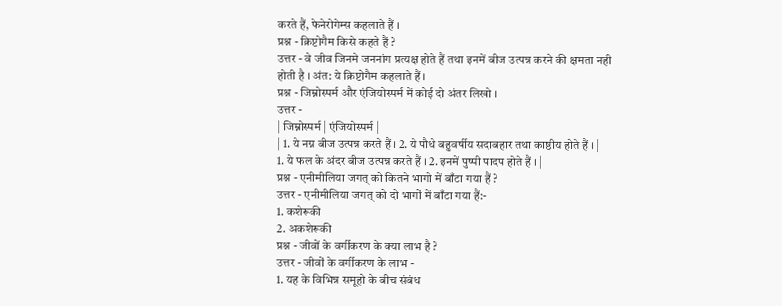करते हैं, फेनेरोगेम्स कहलाते हैं ।
प्रश्न - क्रिप्टोगैम किसे कहते हैं ?
उत्तर - वे जीव जिनमे जननांग प्रत्यक्ष होते हैं तथा इनमें बीज उत्पन्न करने की क्षमता नही
होती है । अंत: ये क्रिप्टोगैम कहलाते हैं ।
प्रश्न - जिम्नोस्पर्म और एंजियोस्पर्म में कोई दो अंतर लिखो ।
उत्तर -
| जिम्नोस्पर्म | एंजियोस्पर्म |
| 1. ये नग्न बीज उत्पन्न करते हैं । 2. ये पौधे बहुवर्षीय सदाबहार तथा काष्ठीय होते हैं । |
1. ये फल के अंदर बीज उत्पन्न करते हैं । 2. इनमें पुष्पी पादप होते हैं । |
प्रश्न - एनीमीलिया जगत् को कितने भागो में बाँटा गया हैं ?
उत्तर - एनीमीलिया जगत् को दो भागों में बाँटा गया हैं:-
1. कशेरूकी
2. अकशेरूकी
प्रश्न - जीवों के वर्गीकरण के क्या लाभ है ?
उत्तर - जीवों के वर्गीकरण के लाभ -
1. यह के विभिन्न समूहो के बीच संबंध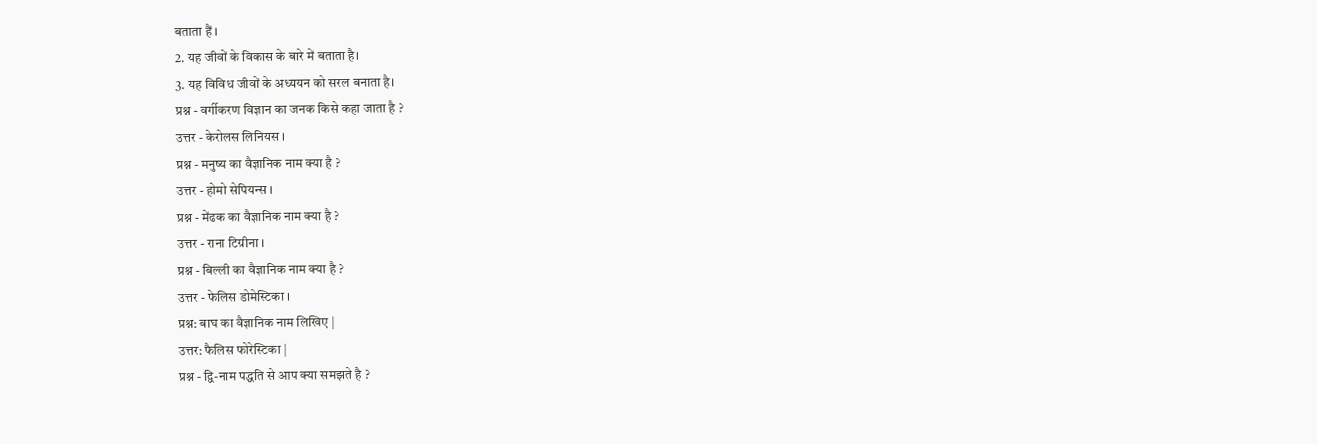बताता हैं ।
2. यह जीवों के विकास के बारे में बताता है।
3. यह विविध जीवों के अध्ययन को सरल बनाता है।
प्रश्न - वर्गीकरण विज्ञान का जनक किसे कहा जाता है ?
उत्तर - केरोलस लिनियस ।
प्रश्न - मनुष्य का वैज्ञानिक नाम क्या है ?
उत्तर - होमो सेपियन्स ।
प्रश्न - मेंढक का वैज्ञानिक नाम क्या है ?
उत्तर - राना टिग्रीना ।
प्रश्न - बिल्ली का वैज्ञानिक नाम क्या है ?
उत्तर - फेलिस डोमेस्टिका ।
प्रश्न: बाघ का वैज्ञानिक नाम लिखिए |
उत्तर: फैलिस फोरेस्टिका |
प्रश्न - द्वि-नाम पद्धति से आप क्या समझते है ?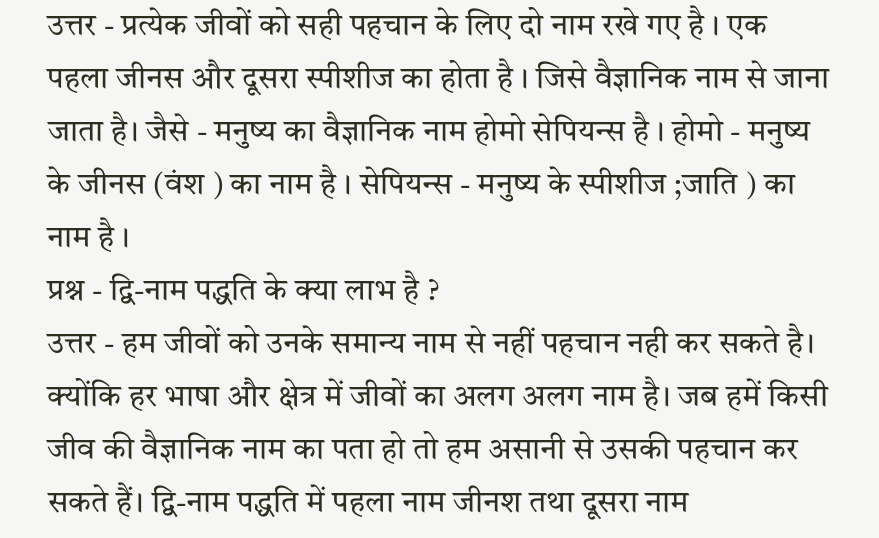उत्तर - प्रत्येक जीवों को सही पहचान के लिए दो नाम रखे गए है । एक पहला जीनस और दूसरा स्पीशीज का होता है । जिसे वैज्ञानिक नाम से जाना जाता है। जैसे - मनुष्य का वैज्ञानिक नाम होमो सेपियन्स है । होमो - मनुष्य के जीनस (वंश ) का नाम है । सेपियन्स - मनुष्य के स्पीशीज ;जाति ) का नाम है ।
प्रश्न - द्वि-नाम पद्धति के क्या लाभ है ?
उत्तर - हम जीवों को उनके समान्य नाम से नहीं पहचान नही कर सकते है। क्योंकि हर भाषा और क्षेत्र में जीवों का अलग अलग नाम है। जब हमें किसी जीव की वैज्ञानिक नाम का पता हो तो हम असानी से उसकी पहचान कर सकते हैं। द्वि-नाम पद्धति में पहला नाम जीनश तथा दूसरा नाम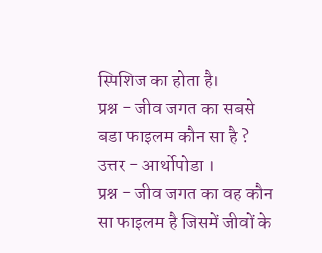स्पिशिज का होता है।
प्रश्न - जीव जगत का सबसे बडा फाइलम कौन सा है ?
उत्तर - आर्थोपोडा ।
प्रश्न - जीव जगत का वह कौन सा फाइलम है जिसमें जीवों के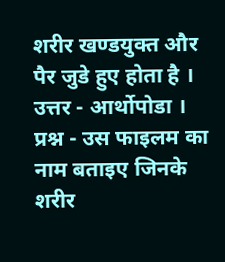शरीर खण्डयुक्त और पैर जुडे हुए होता है ।
उत्तर - आर्थोपोडा ।
प्रश्न - उस फाइलम का नाम बताइए जिनके शरीर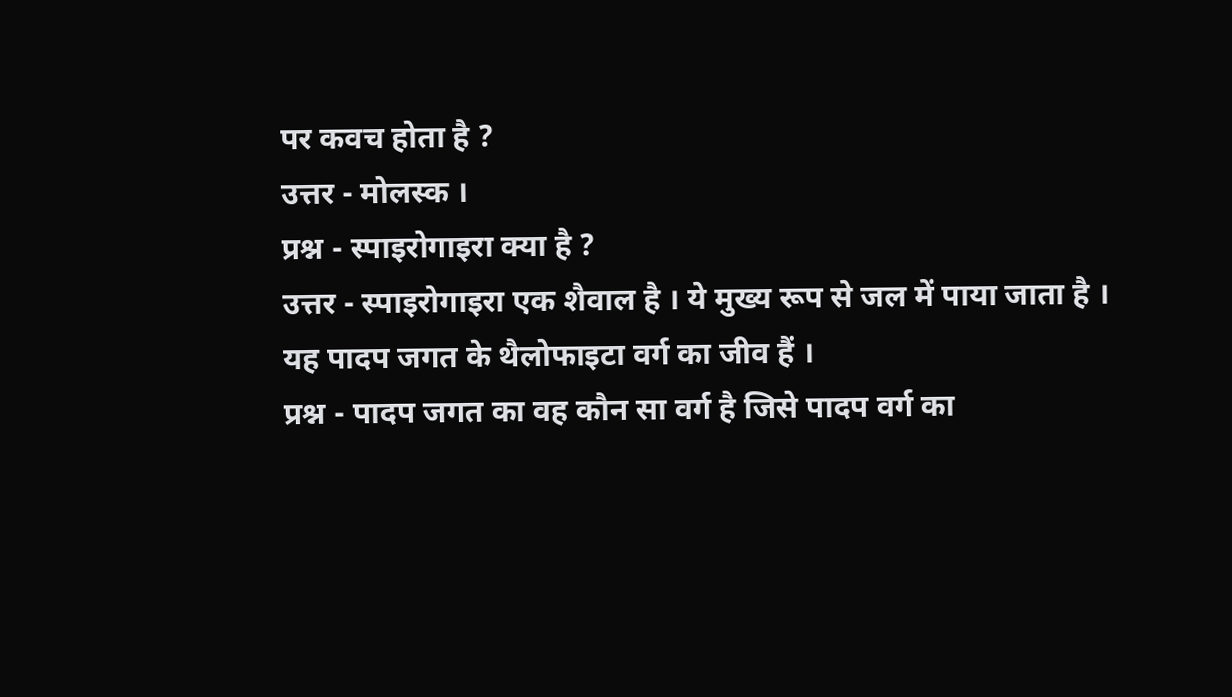पर कवच होता है ?
उत्तर - मोलस्क ।
प्रश्न - स्पाइरोगाइरा क्या है ?
उत्तर - स्पाइरोगाइरा एक शैवाल है । ये मुख्य रूप से जल में पाया जाता है । यह पादप जगत के थैलोफाइटा वर्ग का जीव हैं ।
प्रश्न - पादप जगत का वह कौन सा वर्ग है जिसे पादप वर्ग का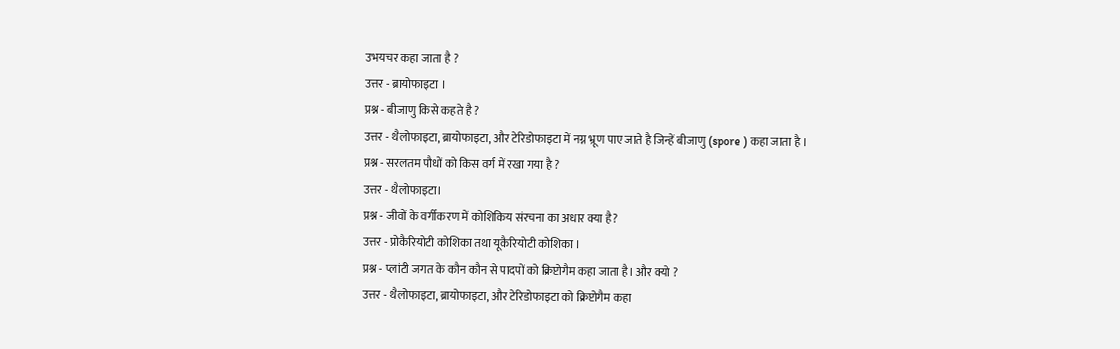उभयचर कहा जाता है ?
उत्तर - ब्रायोफाइटा ।
प्रश्न - बीजाणु किसे कहते है ?
उत्तर - थैलोफाइटा, ब्रायोफाइटा, और टेरिडोफाइटा में नग्न भ्रूण पाए जाते है जिन्हें बीजाणु (spore ) कहा जाता है ।
प्रश्न - सरलतम पौधों को किस वर्ग में रखा गया है ?
उत्तर - थैलोफाइटा।
प्रश्न - जीवों के वर्गीकरण में कोशिकिय संरचना का अधार क्या है?
उत्तर - प्रोकैरियोटी कोशिका तथा यूकैरियोटी कोशिका ।
प्रश्न - प्लांटी जगत के कौन कौन से पादपों को क्रिप्टोगैम कहा जाता है। और क्यो ?
उत्तर - थैलोफाइटा, ब्रायोफाइटा, और टेरिडोफाइटा को क्रिप्टोगैम कहा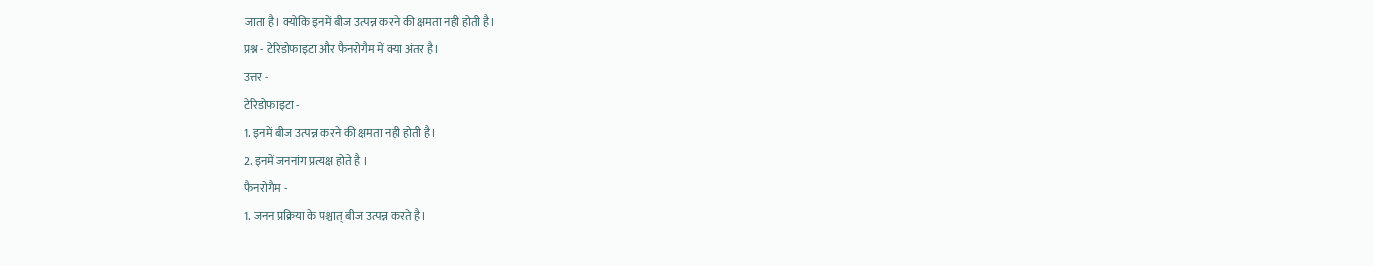जाता है। क्योकि इनमें बीज उत्पन्न करने की क्षमता नही होती है।
प्रश्न - टेरिडोफाइटा और फैनरोगैम में क्या अंतर है।
उत्तर -
टेरिडोफाइटा -
1. इनमें बीज उत्पन्न करने की क्षमता नही होती है।
2. इनमें जननांग प्रत्यक्ष होते है ।
फैनरोगैम -
1. जनन प्रक्रिया के पश्चात् बीज उत्पन्न करते है।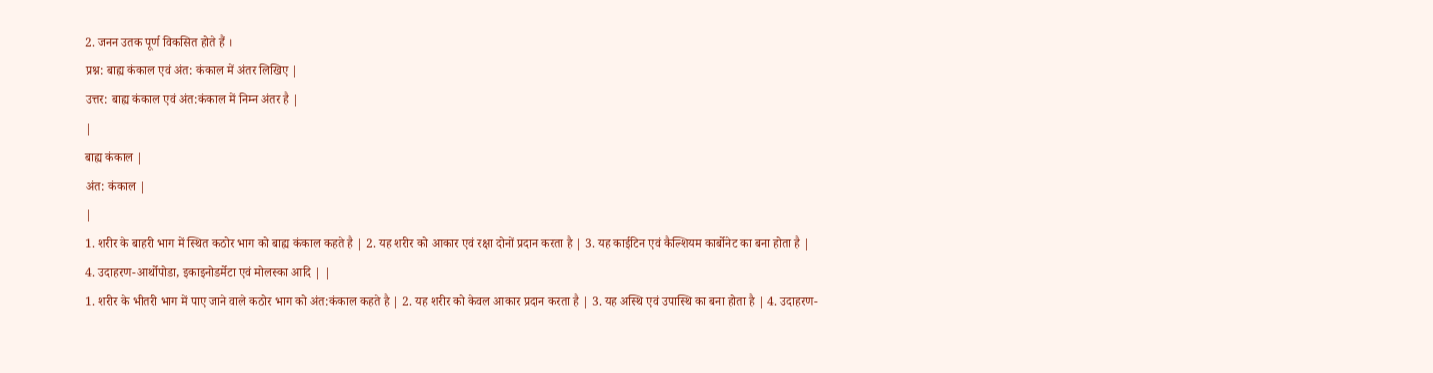2. जनन उतक पूर्ण विकसित होते हैं ।
प्रश्न: बाह्य कंकाल एवं अंत: कंकाल में अंतर लिखिए |
उत्तर: बाह्य कंकाल एवं अंत:कंकाल में निम्न अंतर है |
|
बाह्य कंकाल |
अंत: कंकाल |
|
1. शरीर के बाहरी भाग में स्थित कठोर भाग को बाह्य कंकाल कहते है | 2. यह शरीर को आकार एवं रक्षा दोनों प्रदान करता है | 3. यह काईटिन एवं कैल्शियम कार्बोनेट का बना होता है | 4. उदाहरण-आर्थोपोडा, इकाइनोडर्मेटा एवं मोलस्का आदि | |
1. शरीर के भीतरी भाग में पाए जाने वाले कठोर भाग को अंत:कंकाल कहते है | 2. यह शरीर को केवल आकार प्रदान करता है | 3. यह अस्थि एवं उपास्थि का बना होता है | 4. उदाहरण-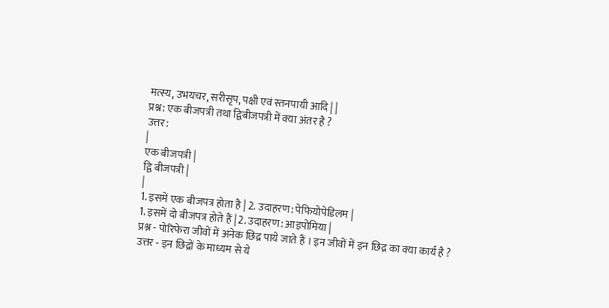मत्स्य, उभयचर, सरीसृप, पक्षी एवं स्तनपायी आदि | |
प्रश्न: एक बीजपत्री तथा द्विबीजपत्री में क्या अंतर है ?
उत्तर:
|
एक बीजपत्री |
द्वि बीजपत्री |
|
1. इसमें एक बीजपत्र होता है | 2. उदाहरण: पेफियोपेडिलम |
1. इसमें दो बीजपत्र होते हैं | 2. उदाहरण: आइपोमिया |
प्रश्न - पोरिफेरा जीवों में अनेक छिद्र पाये जाते हैं । इन जीवों में इन छिद्र का क्या कार्य है ?
उत्तर - इन छिद्रों के माध्यम से ये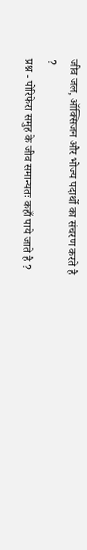जीव जल, ऑक्सिजन और भोज्य पदार्थो का संचरण करते है ?
प्रश्न - पोरिफेरा समुह के जीव समान्यतः कहाँ पाये जाते है ?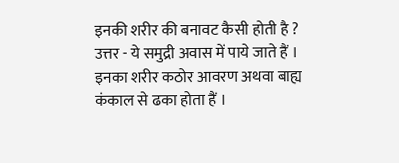इनकी शरीर की बनावट कैसी होती है ?
उत्तर - ये समुद्री अवास में पाये जाते हैं । इनका शरीर कठोर आवरण अथवा बाह्य कंकाल से ढका होता हैं ।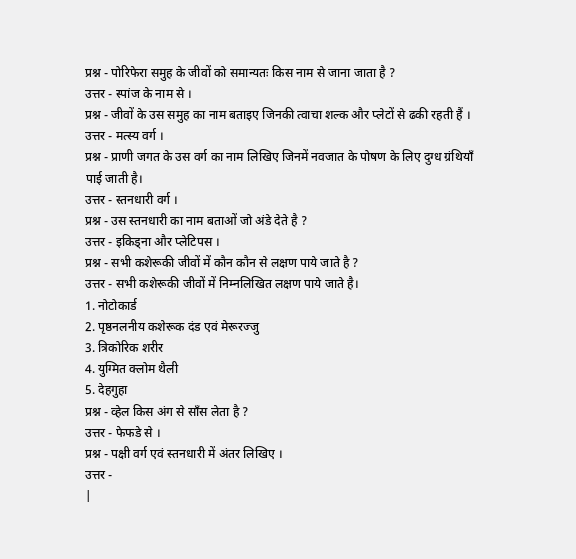प्रश्न - पोरिफेरा समुह के जीवों को समान्यतः किस नाम से जाना जाता है ?
उत्तर - स्पांज के नाम से ।
प्रश्न - जीवों के उस समुह का नाम बताइए जिनकी त्वाचा शल्क और प्लेटों से ढकी रहती हैं ।
उत्तर - मत्स्य वर्ग ।
प्रश्न - प्राणी जगत के उस वर्ग का नाम लिखिए जिनमें नवजात के पोषण के लिए दुग्ध ग्रंथियाँ पाई जाती है।
उत्तर - स्तनधारी वर्ग ।
प्रश्न - उस स्तनधारी का नाम बताओं जो अंडे देते है ?
उत्तर - इकिड्ना और प्लेटिपस ।
प्रश्न - सभी कशेरूकी जीवों में कौन कौन से लक्षण पाये जाते है ?
उत्तर - सभी कशेरूकी जीवों में निम्नलिखित लक्षण पाये जाते है।
1. नोटोकार्ड
2. पृष्ठनलनीय कशेरूक दंड एवं मेरूरज्जु
3. त्रिकोरिक शरीर
4. युग्मित क्लोम थैली
5. देहगुहा
प्रश्न - व्हेल किस अंग से साँस लेता है ?
उत्तर - फेफडे से ।
प्रश्न - पक्षी वर्ग एवं स्तनधारी में अंतर लिखिए ।
उत्तर -
|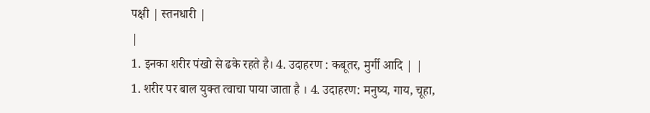पक्षी | स्तनधारी |
|
1. इनका शरीर पंखो से ढके रहते है। 4. उदाहरण : कबूतर, मुर्गी आदि | |
1. शरीर पर बाल युक्त त्वाचा पाया जाता है । 4. उदाहरण: मनुष्य, गाय, चूहा,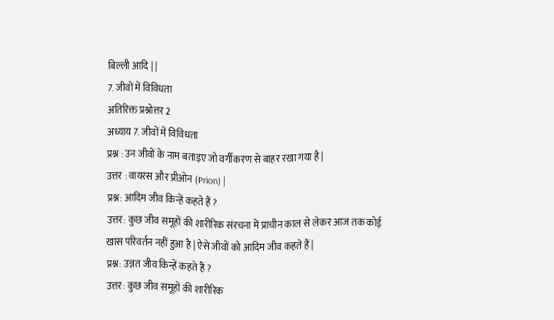बिल्ली आदि | |
7. जीवों में विविधता
अतिरिक्त प्रश्नोत्तर 2
अध्याय 7. जीवों में विविधता
प्रश्न : उन जीवों के नाम बताइए जो वर्गीकरण से बाहर रखा गया है |
उत्तर : वायरस और प्रीओन (Prion) |
प्रश्न: आदिम जीव किन्हें कहते हैं ?
उत्तर: कुछ जीव समूहों की शारीरिक संरचना में प्राचीन काल से लेकर आज तक कोई
खास परिवर्तन नहीं हुआ है | ऐसे जीवों को आदिम जीव कहते हैं |
प्रश्न: उन्नत जीव किन्हें कहते हैं ?
उत्तर: कुछ जीव समूहों की शारीरिक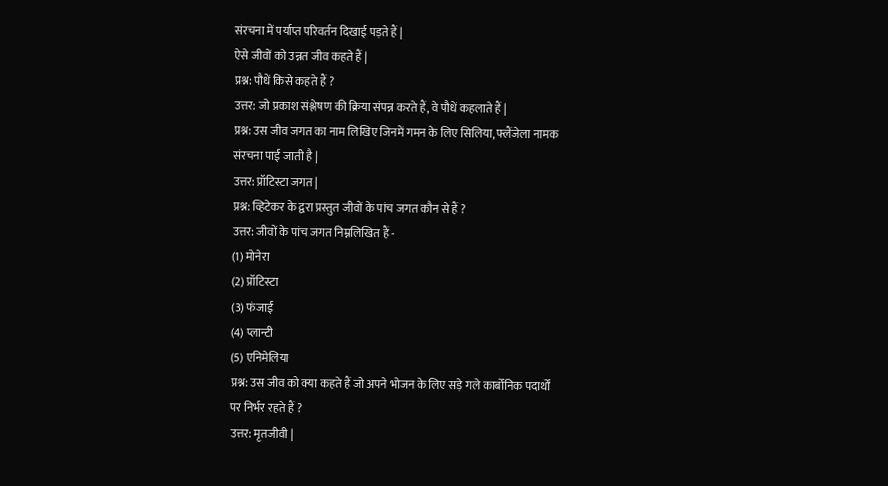संरचना में पर्याप्त परिवर्तन दिखाई पड़ते हैं |
ऐसे जीवों को उन्नत जीव कहते हैं |
प्रश्न: पौधें किसे कहते हैं ?
उत्तर: जो प्रकाश संश्लेषण की क्रिया संपन्न करते हैं, वे पौधें कहलाते हैं |
प्रश्न: उस जीव जगत का नाम लिखिए जिनमें गमन के लिए सिलिया, फ्लैंजेला नामक
संरचना पाई जाती है |
उत्तर: प्रॉटिस्टा जगत |
प्रश्न: व्हिटेकर के द्वरा प्रस्तुत जीवों के पांच जगत कौन से हैं ?
उत्तर: जीवों के पांच जगत निम्नलिखित हैं -
(1) मोनेरा
(2) प्रॉटिस्टा
(3) फंजाई
(4) प्लान्टी
(5) एनिमेलिया
प्रश्न: उस जीव को क्या कहते हैं जो अपने भोजन के लिए सड़े गले कार्बोनिक पदार्थों
पर निर्भर रहते हैं ?
उत्तर: मृतजीवी |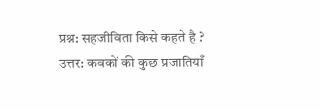प्रश्न: सहजीविता किसे कहते है ?
उत्तर: कवकों की कुछ प्रजातियाँ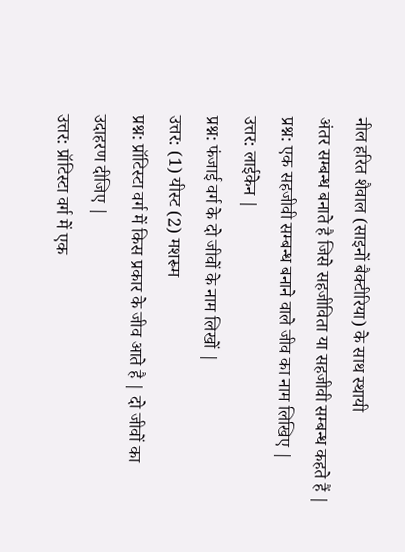नील हरित शैवाल (साइनों बैक्टीरिया) के साथ स्थायी
अंतर सम्बन्ध बनाते है जिसे सहजीविता या सहजीवी सम्बन्ध कहते हैं |
प्रश्न: एक सहजीवी सम्बन्ध बनाने वाले जीव का नाम लिखिए |
उत्तर: लाईकेन |
प्रश्न: फंजाई वर्ग के दो जीवों के नाम लिखों |
उत्तर: (1) यीस्ट (2) मशरूम
प्रश्न: प्रॉटिस्टा वर्ग में किस प्रकार के जीव आते है | दो जीवों का उदाहरण दीजिए |
उत्तर: प्रॉटिस्टा वर्ग में एक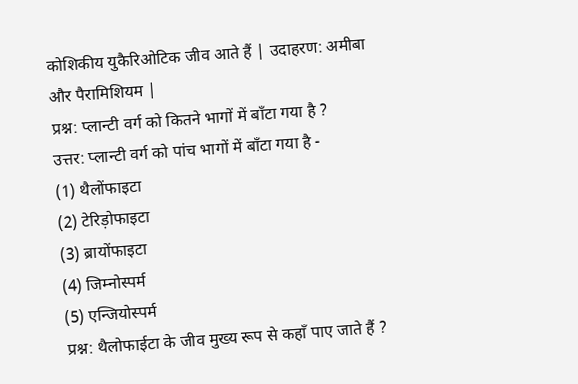कोशिकीय युकैरिओटिक जीव आते हैं | उदाहरण: अमीबा
और पैरामिशियम |
प्रश्न: प्लान्टी वर्ग को कितने भागों में बाँटा गया है ?
उत्तर: प्लान्टी वर्ग को पांच भागों में बाँटा गया है -
(1) थैलोंफाइटा
(2) टेरिड़ोफाइटा
(3) ब्रायोंफाइटा
(4) जिम्नोस्पर्म
(5) एन्जियोस्पर्म
प्रश्न: थैलोफाईटा के जीव मुख्य रूप से कहाँ पाए जाते हैं ?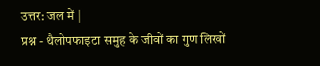उत्तर: जल में |
प्रश्न - थैलोपफाइटा समुह के जीवों का गुण लिखों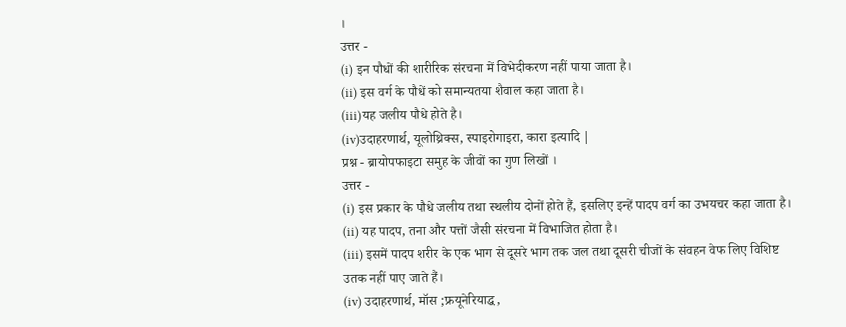।
उत्तर -
(i) इन पौधों की शारीरिक संरचना में विभेदीकरण नहीं पाया जाता है।
(ii) इस वर्ग के पौधें को समान्यतया शैवाल कहा जाता है।
(iii)यह जलीय पौधे होते है।
(iv)उदाहरणार्थ, यूलोथ्रिक्स, स्पाइरोगाइरा, कारा इत्यादि |
प्रश्न - ब्रायोपफाइटा समुह के जीवों का गुण लिखों ।
उत्तर -
(i) इस प्रकार के पौधे जलीय तथा स्थलीय दोनों होते हैं, इसलिए इन्हें पादप वर्ग का उभयचर कहा जाता है।
(ii) यह पादप, तना और पत्तों जैसी संरचना में विभाजित होता है।
(iii) इसमें पादप शरीर के एक भाग से दूसरे भाग तक जल तथा दूसरी चीजों के संवहन वेफ लिए विशिष्ट उतक नहीं पाए जाते हैं।
(iv) उदाहरणार्थ, मॉस ;फ्रयूनेरियाद्ध,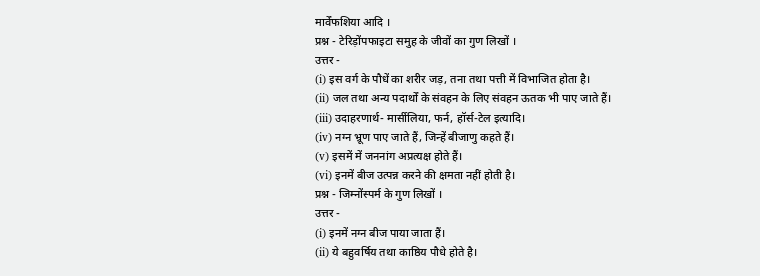मार्वेंफशिया आदि ।
प्रश्न - टेरिड़ोंपफाइटा समुह के जीवों का गुण लिखों ।
उत्तर -
(i) इस वर्ग के पौधें का शरीर जड़, तना तथा पत्ती में विभाजित होता है।
(ii) जल तथा अन्य पदार्थों के संवहन के लिए संवहन ऊतक भी पाए जाते हैं।
(iii) उदाहरणार्थ- मार्सीलिया, फर्न, हॉर्स-टेल इत्यादि।
(iv) नग्न भ्रूण पाए जाते हैं, जिन्हें बीजाणु कहते हैं।
(v) इसमें में जननांग अप्रत्यक्ष होते हैं।
(vi) इनमें बीज उत्पन्न करने की क्षमता नहीं होती है।
प्रश्न - जिम्नोंस्पर्म के गुण लिखों ।
उत्तर -
(i) इनमें नग्न बीज पाया जाता हैं।
(ii) ये बहुवर्षिय तथा काष्ठिय पौधे होते है।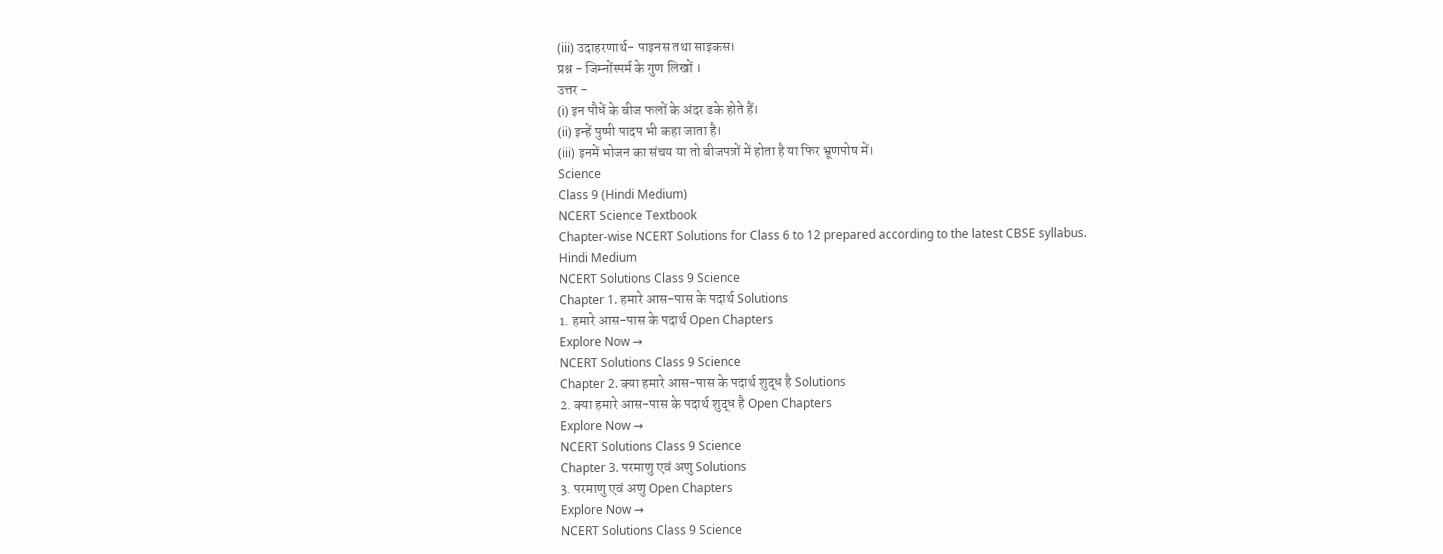(iii) उदाहरणार्थ- पाइनस तथा साइकस।
प्रश्न - जिम्नोंस्पर्म के गुण लिखों ।
उत्तर -
(i) इन पौधें के बीज फलों के अंदर ढके होते हैं।
(ii) इन्हें पुष्पी पादप भी कहा जाता है।
(iii) इनमें भोजन का संचय या तो बीजपत्रों में होता है या फिर भ्रूणपोष में।
Science
Class 9 (Hindi Medium)
NCERT Science Textbook
Chapter-wise NCERT Solutions for Class 6 to 12 prepared according to the latest CBSE syllabus.
Hindi Medium
NCERT Solutions Class 9 Science
Chapter 1. हमारे आस-पास के पदार्थ Solutions
1. हमारे आस-पास के पदार्थ Open Chapters
Explore Now →
NCERT Solutions Class 9 Science
Chapter 2. क्या हमारे आस-पास के पदार्थ शुद्ध है Solutions
2. क्या हमारे आस-पास के पदार्थ शुद्ध है Open Chapters
Explore Now →
NCERT Solutions Class 9 Science
Chapter 3. परमाणु एवं अणु Solutions
3. परमाणु एवं अणु Open Chapters
Explore Now →
NCERT Solutions Class 9 Science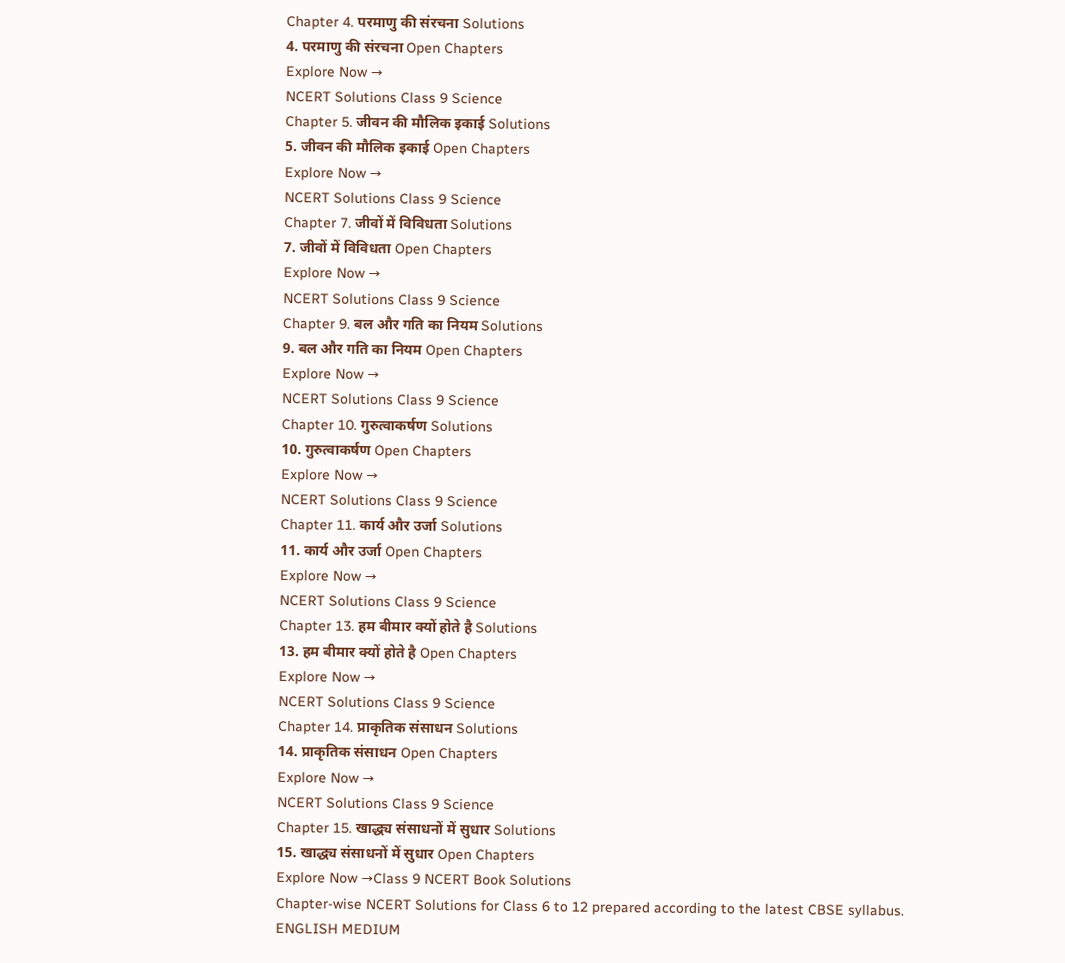Chapter 4. परमाणु की संरचना Solutions
4. परमाणु की संरचना Open Chapters
Explore Now →
NCERT Solutions Class 9 Science
Chapter 5. जीवन की मौलिक इकाई Solutions
5. जीवन की मौलिक इकाई Open Chapters
Explore Now →
NCERT Solutions Class 9 Science
Chapter 7. जीवों में विविधता Solutions
7. जीवों में विविधता Open Chapters
Explore Now →
NCERT Solutions Class 9 Science
Chapter 9. बल और गति का नियम Solutions
9. बल और गति का नियम Open Chapters
Explore Now →
NCERT Solutions Class 9 Science
Chapter 10. गुरुत्वाकर्षण Solutions
10. गुरुत्वाकर्षण Open Chapters
Explore Now →
NCERT Solutions Class 9 Science
Chapter 11. कार्य और उर्जा Solutions
11. कार्य और उर्जा Open Chapters
Explore Now →
NCERT Solutions Class 9 Science
Chapter 13. हम बीमार क्यों होते है Solutions
13. हम बीमार क्यों होते है Open Chapters
Explore Now →
NCERT Solutions Class 9 Science
Chapter 14. प्राकृतिक संसाधन Solutions
14. प्राकृतिक संसाधन Open Chapters
Explore Now →
NCERT Solutions Class 9 Science
Chapter 15. खाद्ध्य संसाधनों में सुधार Solutions
15. खाद्ध्य संसाधनों में सुधार Open Chapters
Explore Now →Class 9 NCERT Book Solutions
Chapter-wise NCERT Solutions for Class 6 to 12 prepared according to the latest CBSE syllabus.
ENGLISH MEDIUM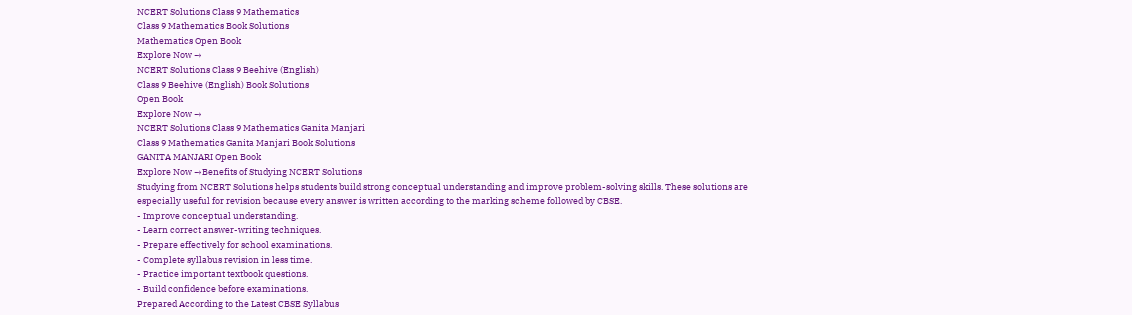NCERT Solutions Class 9 Mathematics
Class 9 Mathematics Book Solutions
Mathematics Open Book
Explore Now →
NCERT Solutions Class 9 Beehive (English)
Class 9 Beehive (English) Book Solutions
Open Book
Explore Now →
NCERT Solutions Class 9 Mathematics Ganita Manjari
Class 9 Mathematics Ganita Manjari Book Solutions
GANITA MANJARI Open Book
Explore Now →Benefits of Studying NCERT Solutions
Studying from NCERT Solutions helps students build strong conceptual understanding and improve problem-solving skills. These solutions are especially useful for revision because every answer is written according to the marking scheme followed by CBSE.
- Improve conceptual understanding.
- Learn correct answer-writing techniques.
- Prepare effectively for school examinations.
- Complete syllabus revision in less time.
- Practice important textbook questions.
- Build confidence before examinations.
Prepared According to the Latest CBSE Syllabus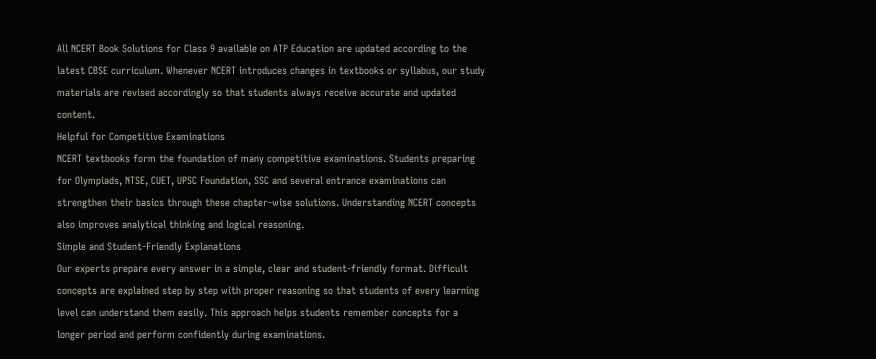All NCERT Book Solutions for Class 9 available on ATP Education are updated according to the latest CBSE curriculum. Whenever NCERT introduces changes in textbooks or syllabus, our study materials are revised accordingly so that students always receive accurate and updated content.
Helpful for Competitive Examinations
NCERT textbooks form the foundation of many competitive examinations. Students preparing for Olympiads, NTSE, CUET, UPSC Foundation, SSC and several entrance examinations can strengthen their basics through these chapter-wise solutions. Understanding NCERT concepts also improves analytical thinking and logical reasoning.
Simple and Student-Friendly Explanations
Our experts prepare every answer in a simple, clear and student-friendly format. Difficult concepts are explained step by step with proper reasoning so that students of every learning level can understand them easily. This approach helps students remember concepts for a longer period and perform confidently during examinations.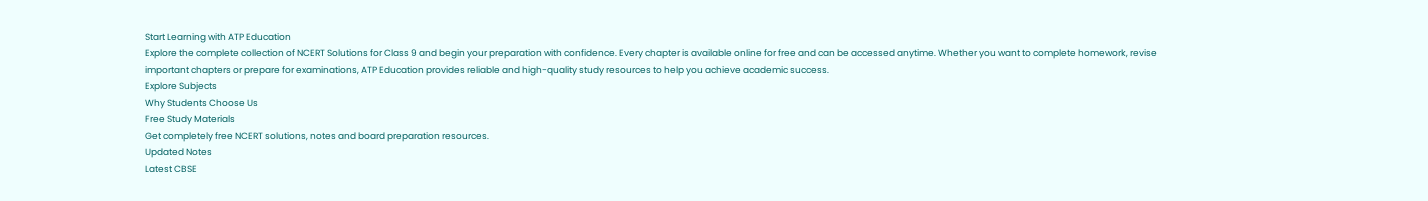Start Learning with ATP Education
Explore the complete collection of NCERT Solutions for Class 9 and begin your preparation with confidence. Every chapter is available online for free and can be accessed anytime. Whether you want to complete homework, revise important chapters or prepare for examinations, ATP Education provides reliable and high-quality study resources to help you achieve academic success.
Explore Subjects
Why Students Choose Us
Free Study Materials
Get completely free NCERT solutions, notes and board preparation resources.
Updated Notes
Latest CBSE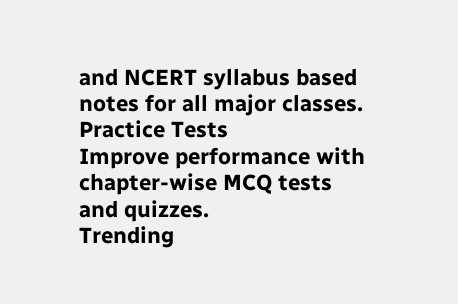and NCERT syllabus based notes for all major classes.
Practice Tests
Improve performance with chapter-wise MCQ tests and quizzes.
Trending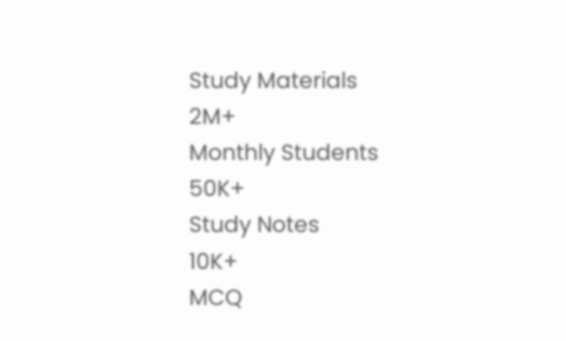Study Materials
2M+
Monthly Students
50K+
Study Notes
10K+
MCQ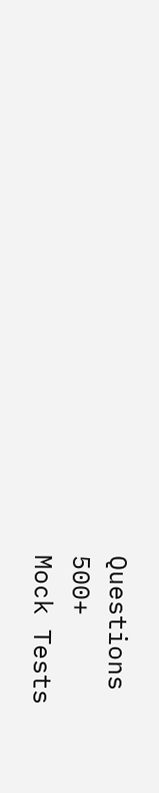Questions
500+
Mock Tests